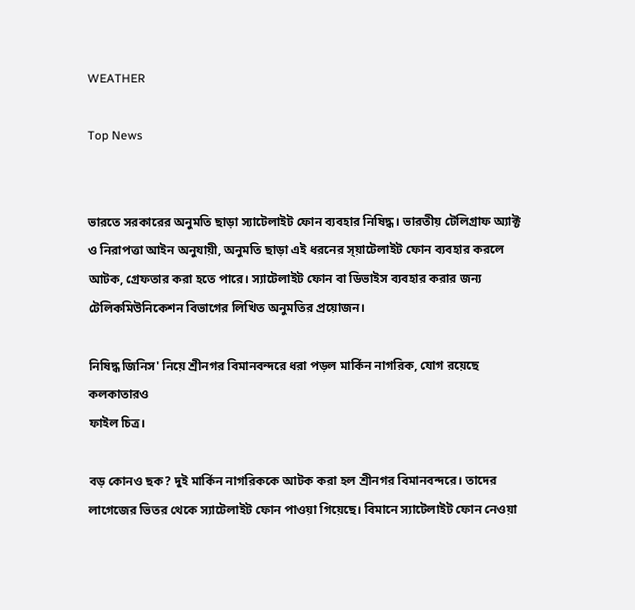WEATHER

Top News


ভারতে সরকারের অনুমতি ছাড়া স্যাটেলাইট ফোন ব্যবহার নিষিদ্ধ। ভারতীয় টেলিগ্রাফ অ্যাক্ট ও নিরাপত্তা আইন অনুযায়ী, অনুমতি ছাড়া এই ধরনের স্য়াটেলাইট ফোন ব্যবহার করলে আটক, গ্রেফতার করা হতে পারে। স্যাটেলাইট ফোন বা ডিভাইস ব্যবহার করার জন্য টেলিকমিউনিকেশন বিভাগের লিখিত অনুমতির প্রয়োজন।

নিষিদ্ধ জিনিস' নিয়ে শ্রীনগর বিমানবন্দরে ধরা পড়ল মার্কিন নাগরিক, যোগ রয়েছে কলকাতারও
ফাইল চিত্র।

বড় কোনও ছক? দুই মার্কিন নাগরিককে আটক করা হল শ্রীনগর বিমানবন্দরে। তাদের লাগেজের ভিতর থেকে স্যাটেলাইট ফোন পাওয়া গিয়েছে। বিমানে স্যাটেলাইট ফোন নেওয়া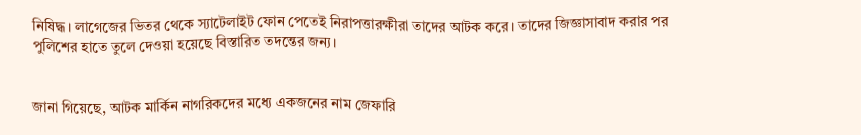নিষিদ্ধ। লাগেজের ভিতর থেকে স্যাটেলাইট ফোন পেতেই নিরাপত্তারক্ষীরা তাদের আটক করে। তাদের জিজ্ঞাসাবাদ করার পর পুলিশের হাতে তুলে দেওয়া হয়েছে বিস্তারিত তদন্তের জন্য।


জানা গিয়েছে, আটক মার্কিন নাগরিকদের মধ্যে একজনের নাম জেফারি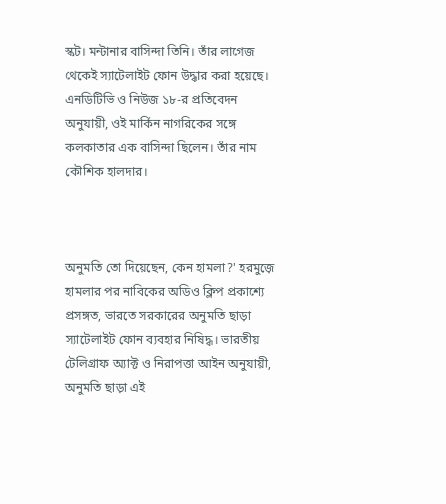স্কট। মন্টানার বাসিন্দা তিনি। তাঁর লাগেজ থেকেই স্যাটেলাইট ফোন উদ্ধার করা হয়েছে। এনডিটিভি ও নিউজ ১৮-র প্রতিবেদন অনুযায়ী, ওই মার্কিন নাগরিকের সঙ্গে কলকাতার এক বাসিন্দা ছিলেন। তাঁর নাম কৌশিক হালদার।



অনুমতি তো দিয়েছেন, কেন হামলা?' হরমুজ়ে হামলার পর নাবিকের অডিও ক্লিপ প্রকাশ্যে
প্রসঙ্গত, ভারতে সরকারের অনুমতি ছাড়া স্যাটেলাইট ফোন ব্যবহার নিষিদ্ধ। ভারতীয় টেলিগ্রাফ অ্যাক্ট ও নিরাপত্তা আইন অনুযায়ী, অনুমতি ছাড়া এই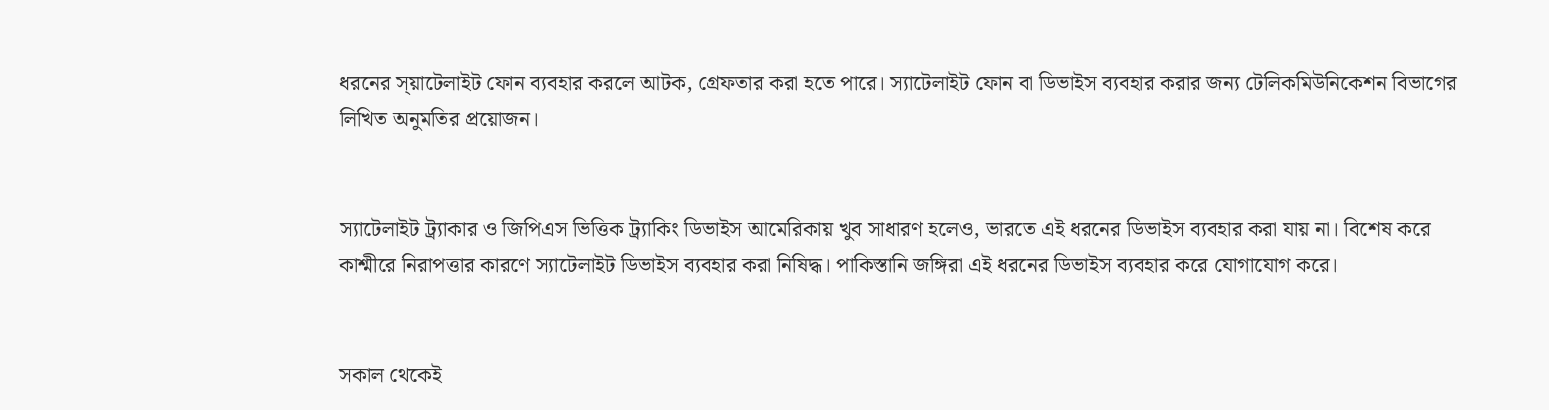ধরনের স্য়াটেলাইট ফোন ব্যবহার করলে আটক, গ্রেফতার করা হতে পারে। স্যাটেলাইট ফোন বা ডিভাইস ব্যবহার করার জন্য টেলিকমিউনিকেশন বিভাগের লিখিত অনুমতির প্রয়োজন।


স্যাটেলাইট ট্র্যাকার ও জিপিএস ভিত্তিক ট্র্যাকিং ডিভাইস আমেরিকায় খুব সাধারণ হলেও, ভারতে এই ধরনের ডিভাইস ব্যবহার করা যায় না। বিশেষ করে কাশ্মীরে নিরাপত্তার কারণে স্যাটেলাইট ডিভাইস ব্যবহার করা নিষিদ্ধ। পাকিস্তানি জঙ্গিরা এই ধরনের ডিভাইস ব্যবহার করে যোগাযোগ করে।


সকাল থেকেই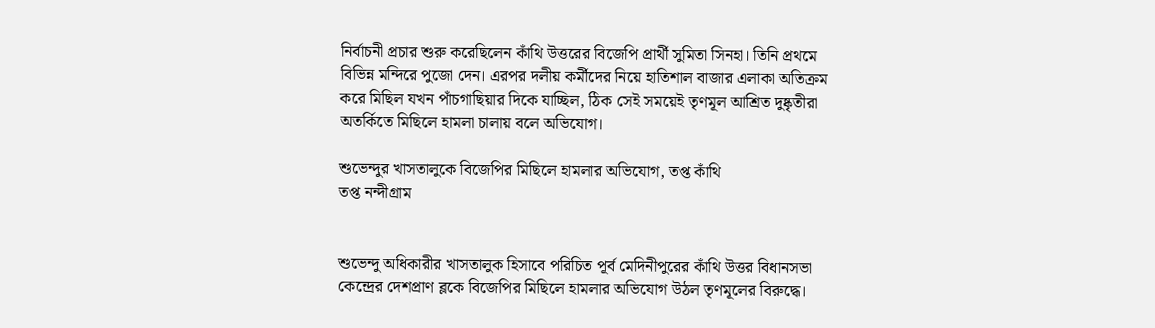নির্বাচনী প্রচার শুরু করেছিলেন কাঁথি উত্তরের বিজেপি প্রার্থী সুমিতা সিনহা। তিনি প্রথমে বিভিন্ন মন্দিরে পুজো দেন। এরপর দলীয় কর্মীদের নিয়ে হাতিশাল বাজার এলাকা অতিক্রম করে মিছিল যখন পাঁচগাছিয়ার দিকে যাচ্ছিল, ঠিক সেই সময়েই তৃণমূল আশ্রিত দুষ্কৃতীরা অতর্কিতে মিছিলে হামলা চালায় বলে অভিযোগ।

শুভেন্দুর খাসতালুকে বিজেপির মিছিলে হামলার অভিযোগ, তপ্ত কাঁথি
তপ্ত নন্দীগ্রাম


শুভেন্দু অধিকারীর খাসতালুক হিসাবে পরিচিত পূর্ব মেদিনীপুরের কাঁথি উত্তর বিধানসভা কেন্দ্রের দেশপ্রাণ ব্লকে বিজেপির মিছিলে হামলার অভিযোগ উঠল তৃণমূলের বিরুদ্ধে।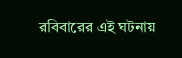রবিবারের এই ঘটনায়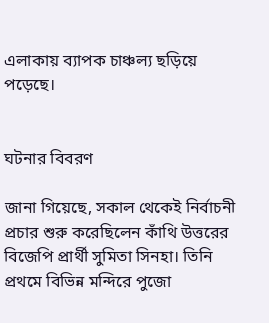এলাকায় ব্যাপক চাঞ্চল্য ছড়িয়ে পড়েছে।


ঘটনার বিবরণ

জানা গিয়েছে, সকাল থেকেই নির্বাচনী প্রচার শুরু করেছিলেন কাঁথি উত্তরের বিজেপি প্রার্থী সুমিতা সিনহা। তিনি প্রথমে বিভিন্ন মন্দিরে পুজো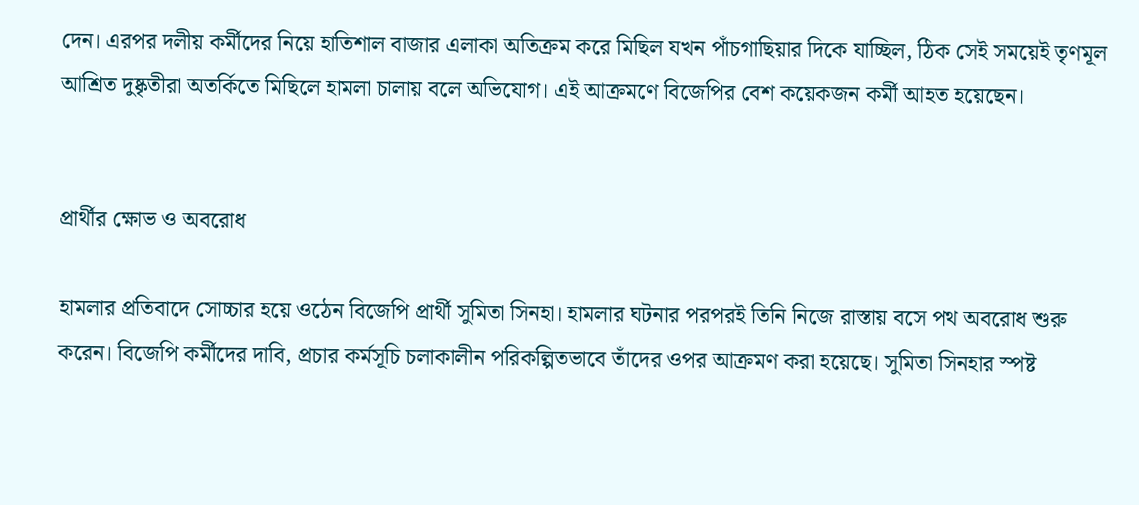দেন। এরপর দলীয় কর্মীদের নিয়ে হাতিশাল বাজার এলাকা অতিক্রম করে মিছিল যখন পাঁচগাছিয়ার দিকে যাচ্ছিল, ঠিক সেই সময়েই তৃণমূল আশ্রিত দুষ্কৃতীরা অতর্কিতে মিছিলে হামলা চালায় বলে অভিযোগ। এই আক্রমণে বিজেপির বেশ কয়েকজন কর্মী আহত হয়েছেন।


প্রার্থীর ক্ষোভ ও অবরোধ

হামলার প্রতিবাদে সোচ্চার হয়ে ওঠেন বিজেপি প্রার্থী সুমিতা সিনহা। হামলার ঘটনার পরপরই তিনি নিজে রাস্তায় বসে পথ অবরোধ শুরু করেন। বিজেপি কর্মীদের দাবি, প্রচার কর্মসূচি চলাকালীন পরিকল্পিতভাবে তাঁদের ওপর আক্রমণ করা হয়েছে। সুমিতা সিনহার স্পষ্ট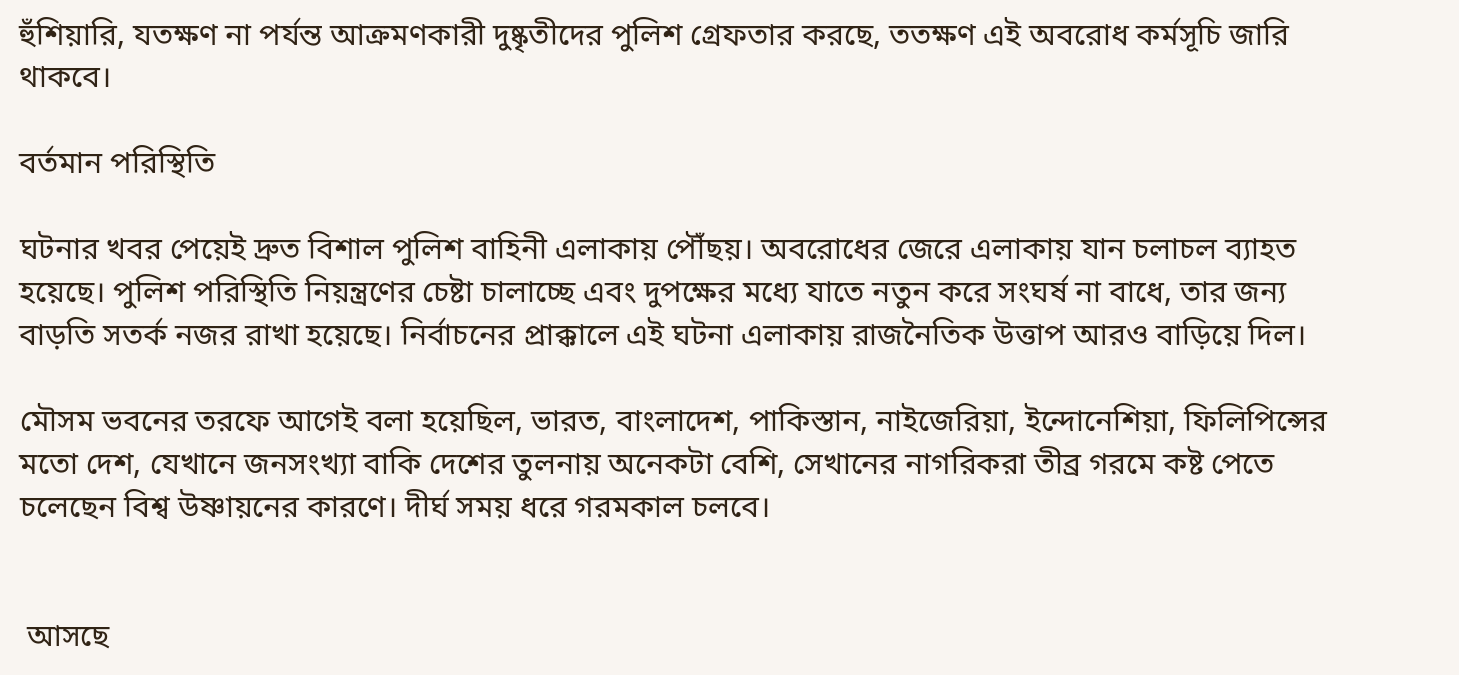হুঁশিয়ারি, যতক্ষণ না পর্যন্ত আক্রমণকারী দুষ্কৃতীদের পুলিশ গ্রেফতার করছে, ততক্ষণ এই অবরোধ কর্মসূচি জারি থাকবে।

বর্তমান পরিস্থিতি

ঘটনার খবর পেয়েই দ্রুত বিশাল পুলিশ বাহিনী এলাকায় পৌঁছয়। অবরোধের জেরে এলাকায় যান চলাচল ব্যাহত হয়েছে। পুলিশ পরিস্থিতি নিয়ন্ত্রণের চেষ্টা চালাচ্ছে এবং দুপক্ষের মধ্যে যাতে নতুন করে সংঘর্ষ না বাধে, তার জন্য বাড়তি সতর্ক নজর রাখা হয়েছে। নির্বাচনের প্রাক্কালে এই ঘটনা এলাকায় রাজনৈতিক উত্তাপ আরও বাড়িয়ে দিল।

মৌসম ভবনের তরফে আগেই বলা হয়েছিল, ভারত, বাংলাদেশ, পাকিস্তান, নাইজেরিয়া, ইন্দোনেশিয়া, ফিলিপিন্সের মতো দেশ, যেখানে জনসংখ্যা বাকি দেশের তুলনায় অনেকটা বেশি, সেখানের নাগরিকরা তীব্র গরমে কষ্ট পেতে চলেছেন বিশ্ব উষ্ণায়নের কারণে। দীর্ঘ সময় ধরে গরমকাল চলবে।


 আসছে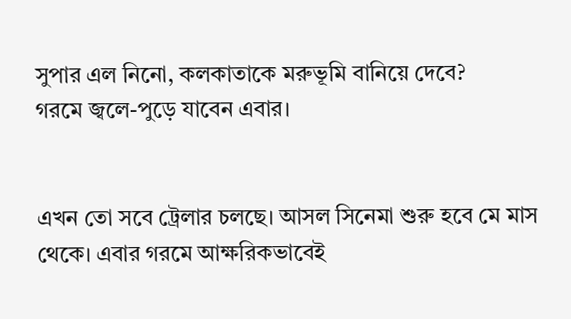সুপার এল নিনো, কলকাতাকে মরুভূমি বানিয়ে দেবে?
গরমে জ্বলে-পুড়ে যাবেন এবার।


এখন তো সবে ট্রেলার চলছে। আসল সিনেমা শুরু হবে মে মাস থেকে। এবার গরমে আক্ষরিকভাবেই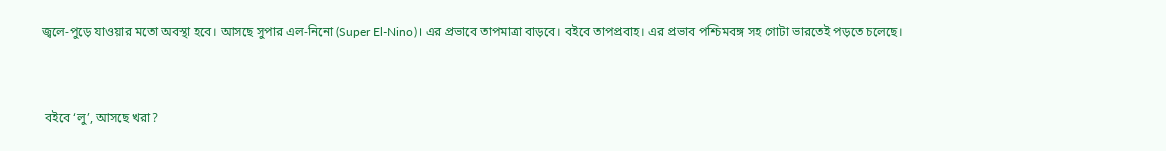জ্বলে-পুড়ে যাওয়ার মতো অবস্থা হবে। আসছে সুপার এল-নিনো (Super El-Nino)। এর প্রভাবে তাপমাত্রা বাড়বে। বইবে তাপপ্রবাহ। এর প্রভাব পশ্চিমবঙ্গ সহ গোটা ভারতেই পড়তে চলেছে।


 বইবে ‘লু’, আসছে খরা?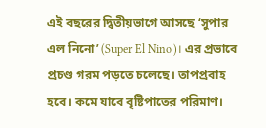এই বছরের দ্বিতীয়ভাগে আসছে ‘সুপার এল নিনো’ (Super El Nino)। এর প্রভাবে প্রচণ্ড গরম পড়তে চলেছে। তাপপ্রবাহ হবে। কমে যাবে বৃষ্টিপাতের পরিমাণ।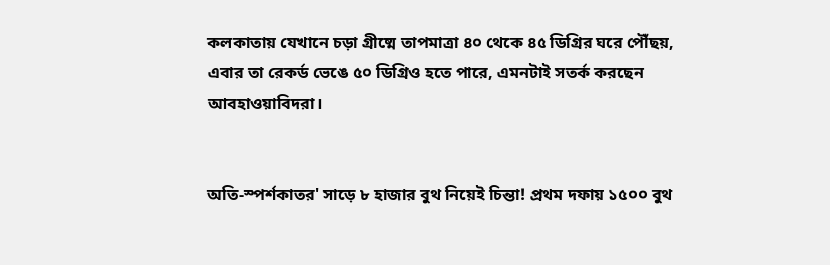কলকাতায় যেখানে চড়া গ্রীষ্মে তাপমাত্রা ৪০ থেকে ৪৫ ডিগ্রির ঘরে পৌঁছয়, এবার তা রেকর্ড ভেঙে ৫০ ডিগ্রিও হতে পারে, এমনটাই সতর্ক করছেন আবহাওয়াবিদরা।


অতি-স্পর্শকাতর' সাড়ে ৮ হাজার বুথ নিয়েই চিন্তা! প্রথম দফায় ১৫০০ বুথ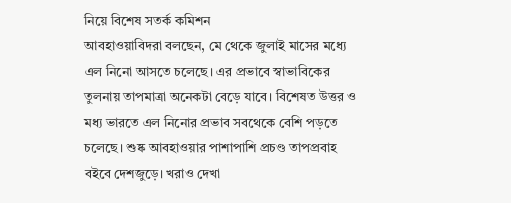নিয়ে বিশেষ সতর্ক কমিশন
আবহাওয়াবিদরা বলছেন, মে থেকে জুলাই মাসের মধ্যে এল নিনো আসতে চলেছে। এর প্রভাবে স্বাভাবিকের তুলনায় তাপমাত্রা অনেকটা বেড়ে যাবে। বিশেষত উত্তর ও মধ্য ভারতে এল নিনোর প্রভাব সবথেকে বেশি পড়তে চলেছে। শুষ্ক আবহাওয়ার পাশাপাশি প্রচণ্ড তাপপ্রবাহ বইবে দেশজুড়ে। খরাও দেখা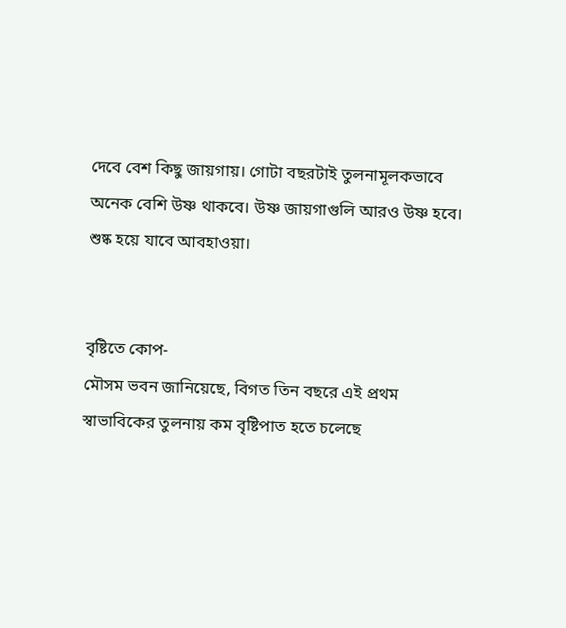দেবে বেশ কিছু জায়গায়। গোটা বছরটাই তুলনামূলকভাবে অনেক বেশি উষ্ণ থাকবে। উষ্ণ জায়গাগুলি আরও উষ্ণ হবে। শুষ্ক হয়ে যাবে আবহাওয়া।


বৃষ্টিতে কোপ-
মৌসম ভবন জানিয়েছে, বিগত তিন বছরে এই প্রথম স্বাভাবিকের তুলনায় কম বৃষ্টিপাত হতে চলেছে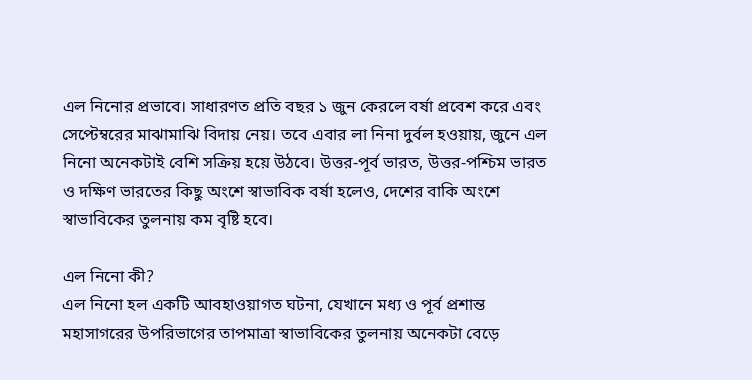এল নিনোর প্রভাবে। সাধারণত প্রতি বছর ১ জুন কেরলে বর্ষা প্রবেশ করে এবং সেপ্টেম্বরের মাঝামাঝি বিদায় নেয়। তবে এবার লা নিনা দুর্বল হওয়ায়, জুনে এল নিনো অনেকটাই বেশি সক্রিয় হয়ে উঠবে। উত্তর-পূর্ব ভারত, উত্তর-পশ্চিম ভারত ও দক্ষিণ ভারতের কিছু অংশে স্বাভাবিক বর্ষা হলেও, দেশের বাকি অংশে স্বাভাবিকের তুলনায় কম বৃষ্টি হবে।

এল নিনো কী?
এল নিনো হল একটি আবহাওয়াগত ঘটনা, যেখানে মধ্য ও পূর্ব প্রশান্ত মহাসাগরের উপরিভাগের তাপমাত্রা স্বাভাবিকের তুলনায় অনেকটা বেড়ে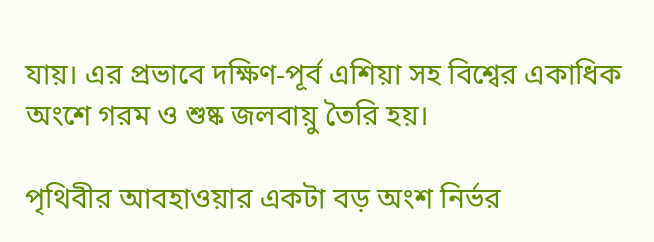যায়। এর প্রভাবে দক্ষিণ-পূর্ব এশিয়া সহ বিশ্বের একাধিক অংশে গরম ও শুষ্ক জলবায়ু তৈরি হয়।

পৃথিবীর আবহাওয়ার একটা বড় অংশ নির্ভর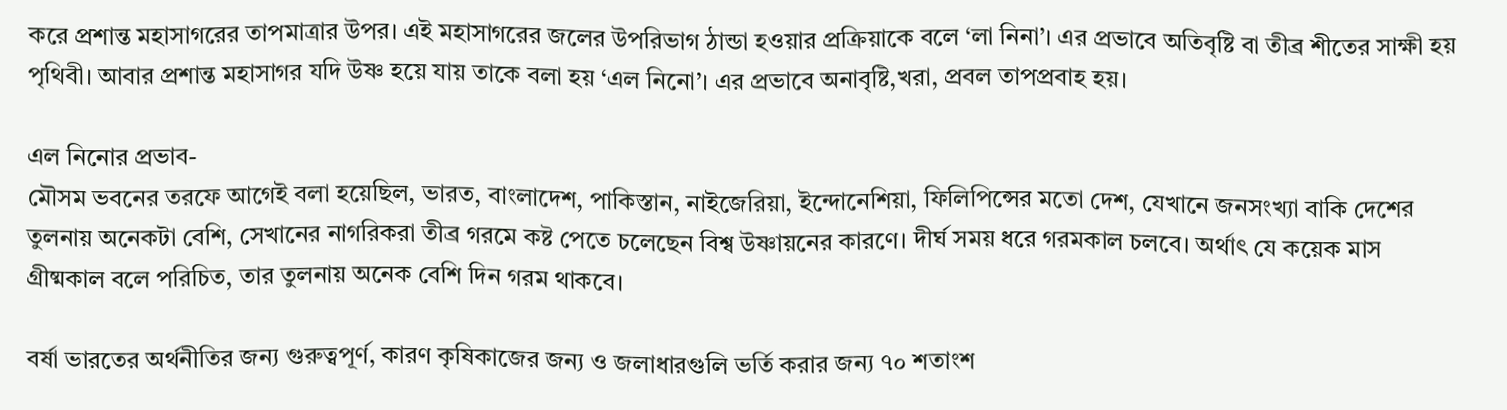করে প্রশান্ত মহাসাগরের তাপমাত্রার উপর। এই মহাসাগরের জলের উপরিভাগ ঠান্ডা হওয়ার প্রক্রিয়াকে বলে ‘লা নিনা’। এর প্রভাবে অতিবৃষ্টি বা তীব্র শীতের সাক্ষী হয় পৃথিবী। আবার প্রশান্ত মহাসাগর যদি উষ্ণ হয়ে যায় তাকে বলা হয় ‘এল নিনো’। এর প্রভাবে অনাবৃষ্টি,খরা, প্রবল তাপপ্রবাহ হয়।

এল নিনোর প্রভাব-
মৌসম ভবনের তরফে আগেই বলা হয়েছিল, ভারত, বাংলাদেশ, পাকিস্তান, নাইজেরিয়া, ইন্দোনেশিয়া, ফিলিপিন্সের মতো দেশ, যেখানে জনসংখ্যা বাকি দেশের তুলনায় অনেকটা বেশি, সেখানের নাগরিকরা তীব্র গরমে কষ্ট পেতে চলেছেন বিশ্ব উষ্ণায়নের কারণে। দীর্ঘ সময় ধরে গরমকাল চলবে। অর্থাৎ যে কয়েক মাস গ্রীষ্মকাল বলে পরিচিত, তার তুলনায় অনেক বেশি দিন গরম থাকবে।

বর্ষা ভারতের অর্থনীতির জন্য গুরুত্বপূর্ণ, কারণ কৃষিকাজের জন্য ও জলাধারগুলি ভর্তি করার জন্য ৭০ শতাংশ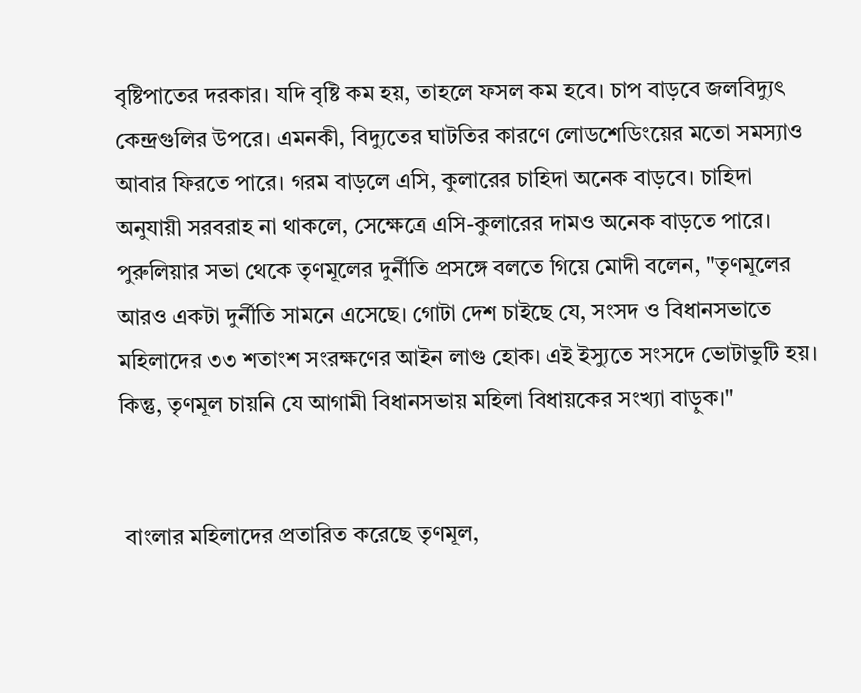বৃষ্টিপাতের দরকার। যদি বৃষ্টি কম হয়, তাহলে ফসল কম হবে। চাপ বাড়বে জলবিদ্যুৎ কেন্দ্রগুলির উপরে। এমনকী, বিদ্যুতের ঘাটতির কারণে লোডশেডিংয়ের মতো সমস্যাও আবার ফিরতে পারে। গরম বাড়লে এসি, কুলারের চাহিদা অনেক বাড়বে। চাহিদা অনুযায়ী সরবরাহ না থাকলে, সেক্ষেত্রে এসি-কুলারের দামও অনেক বাড়তে পারে।
পুরুলিয়ার সভা থেকে তৃণমূলের দুর্নীতি প্রসঙ্গে বলতে গিয়ে মোদী বলেন, "তৃণমূলের আরও একটা দুর্নীতি সামনে এসেছে। গোটা দেশ চাইছে যে, সংসদ ও বিধানসভাতে মহিলাদের ৩৩ শতাংশ সংরক্ষণের আইন লাগু হোক। এই ইস্যুতে সংসদে ভোটাভুটি হয়। কিন্তু, তৃণমূল চায়নি যে আগামী বিধানসভায় মহিলা বিধায়কের সংখ্যা বাড়ুক।"


 বাংলার মহিলাদের প্রতারিত করেছে তৃণমূল,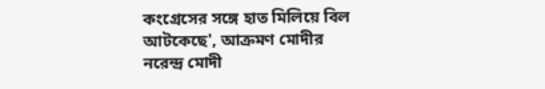কংগ্রেসের সঙ্গে হাত মিলিয়ে বিল আটকেছে', আক্রমণ মোদীর
নরেন্দ্র মোদী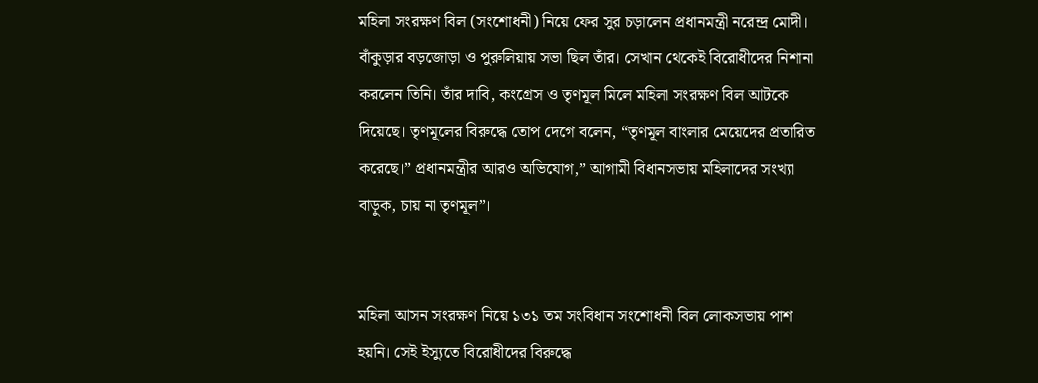মহিলা সংরক্ষণ বিল (সংশোধনী) নিয়ে ফের সুর চড়ালেন প্রধানমন্ত্রী নরেন্দ্র মোদী। বাঁকুড়ার বড়জোড়া ও পুরুলিয়ায় সভা ছিল তাঁর। সেখান থেকেই বিরোধীদের নিশানা করলেন তিনি। তাঁর দাবি, কংগ্রেস ও তৃণমূল মিলে মহিলা সংরক্ষণ বিল আটকে দিয়েছে। তৃণমূলের বিরুদ্ধে তোপ দেগে বলেন, “তৃণমূল বাংলার মেয়েদের প্রতারিত করেছে।” প্রধানমন্ত্রীর আরও অভিযোগ,” আগামী বিধানসভায় মহিলাদের সংখ্যা বাড়ুক, চায় না তৃণমূল”।


মহিলা আসন সংরক্ষণ নিয়ে ১৩১ তম সংবিধান সংশোধনী বিল লোকসভায় পাশ হয়নি। সেই ইস্যুতে বিরোধীদের বিরুদ্ধে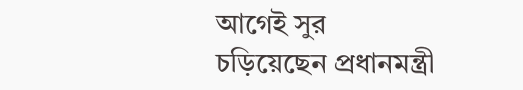আগেই সুর চড়িয়েছেন প্রধানমন্ত্রী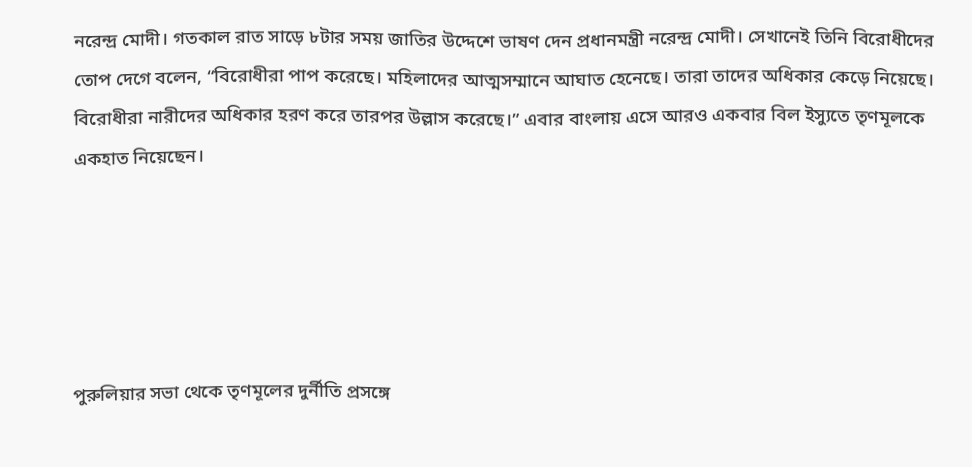নরেন্দ্র মোদী। গতকাল রাত সাড়ে ৮টার সময় জাতির উদ্দেশে ভাষণ দেন প্রধানমন্ত্রী নরেন্দ্র মোদী। সেখানেই তিনি বিরোধীদের তোপ দেগে বলেন, “বিরোধীরা পাপ করেছে। মহিলাদের আত্মসম্মানে আঘাত হেনেছে। তারা তাদের অধিকার কেড়ে নিয়েছে। বিরোধীরা নারীদের অধিকার হরণ করে তারপর উল্লাস করেছে।” এবার বাংলায় এসে আরও একবার বিল ইস্যুতে তৃণমূলকে একহাত নিয়েছেন।





পুরুলিয়ার সভা থেকে তৃণমূলের দুর্নীতি প্রসঙ্গে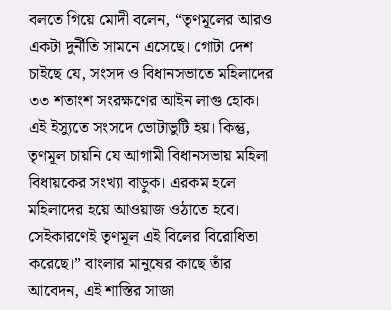বলতে গিয়ে মোদী বলেন, “তৃণমূলের আরও একটা দুর্নীতি সামনে এসেছে। গোটা দেশ চাইছে যে, সংসদ ও বিধানসভাতে মহিলাদের ৩৩ শতাংশ সংরক্ষণের আইন লাগু হোক। এই ইস্যুতে সংসদে ভোটাভুটি হয়। কিন্তু, তৃণমূল চায়নি যে আগামী বিধানসভায় মহিলা বিধায়কের সংখ্যা বাড়ুক। এরকম হলে মহিলাদের হয়ে আওয়াজ ওঠাতে হবে। সেইকারণেই তৃণমূল এই বিলের বিরোধিতা করেছে।” বাংলার মানুষের কাছে তাঁর আবেদন, এই শাস্তির সাজা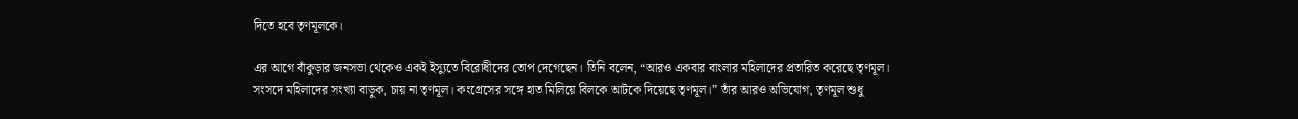দিতে হবে তৃণমূলকে।

এর আগে বাঁকুড়ার জনসভা থেকেও একই ইস্যুতে বিরোধীদের তোপ দেগেছেন। তিনি বলেন, “আরও একবার বাংলার মহিলাদের প্রতারিত করেছে তৃণমূল। সংসদে মহিলাদের সংখ্যা বাড়ুক, চায় না তৃণমূল। কংগ্রেসের সঙ্গে হাত মিলিয়ে বিলকে আটকে দিয়েছে তৃণমূল।” তাঁর আরও অভিযোগ, তৃণমূল শুধু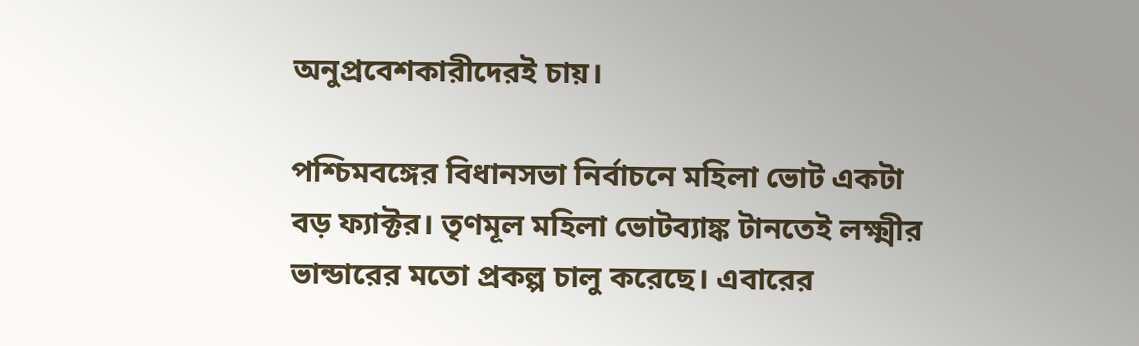অনুপ্রবেশকারীদেরই চায়।

পশ্চিমবঙ্গের বিধানসভা নির্বাচনে মহিলা ভোট একটা বড় ফ্যাক্টর। তৃণমূল মহিলা ভোটব্যাঙ্ক টানতেই লক্ষ্মীর ভান্ডারের মতো প্রকল্প চালু করেছে। এবারের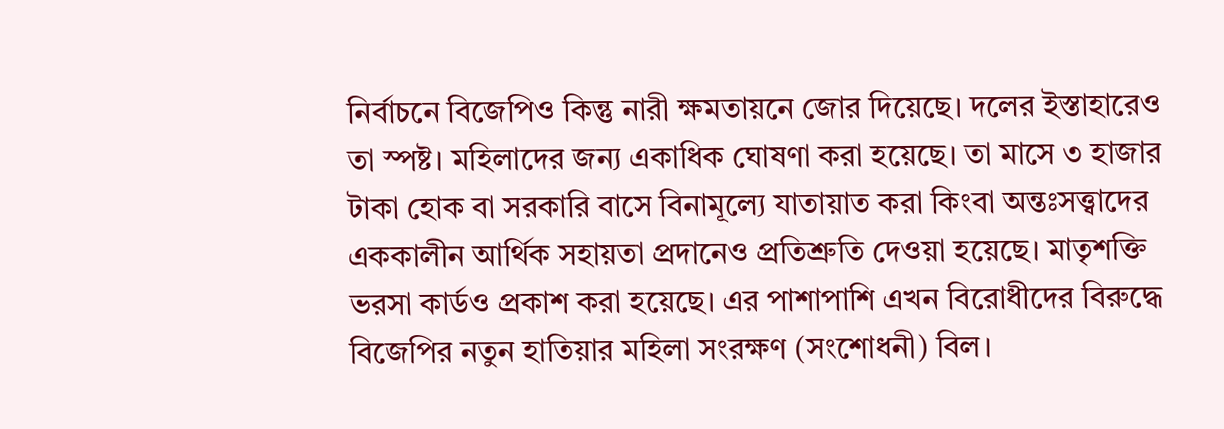নির্বাচনে বিজেপিও কিন্তু নারী ক্ষমতায়নে জোর দিয়েছে। দলের ইস্তাহারেও তা স্পষ্ট। মহিলাদের জন্য একাধিক ঘোষণা করা হয়েছে। তা মাসে ৩ হাজার টাকা হোক বা সরকারি বাসে বিনামূল্যে যাতায়াত করা কিংবা অন্তঃসত্ত্বাদের এককালীন আর্থিক সহায়তা প্রদানেও প্রতিশ্রুতি দেওয়া হয়েছে। মাতৃশক্তি ভরসা কার্ডও প্রকাশ করা হয়েছে। এর পাশাপাশি এখন বিরোধীদের বিরুদ্ধে বিজেপির নতুন হাতিয়ার মহিলা সংরক্ষণ (সংশোধনী) বিল।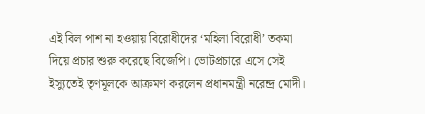এই বিল পাশ না হওয়ায় বিরোধীদের ‘মহিলা বিরোধী’ তকমা দিয়ে প্রচার শুরু করেছে বিজেপি। ভোটপ্রচারে এসে সেই ইস্যুতেই তৃণমূলকে আক্রমণ করলেন প্রধানমন্ত্রী নরেন্দ্র মোদী।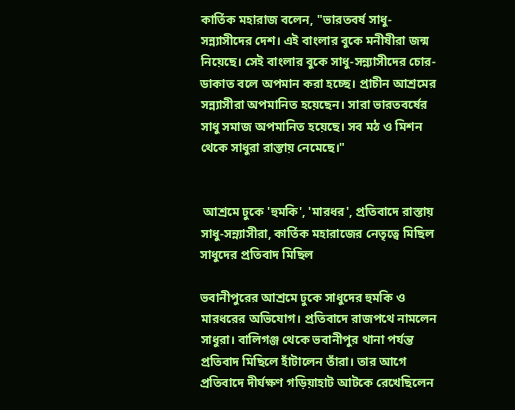কার্তিক মহারাজ বলেন, "ভারতবর্ষ সাধু-সন্ন্যাসীদের দেশ। এই বাংলার বুকে মনীষীরা জন্ম নিয়েছে। সেই বাংলার বুকে সাধু-সন্ন্যাসীদের চোর-ডাকাত বলে অপমান করা হচ্ছে। প্রাচীন আশ্রমের সন্ন্যাসীরা অপমানিত হয়েছেন। সারা ভারতবর্ষের সাধু সমাজ অপমানিত হয়েছে। সব মঠ ও মিশন থেকে সাধুরা রাস্তায় নেমেছে।"


 আশ্রমে ঢুকে 'হুমকি', 'মারধর', প্রতিবাদে রাস্তায় সাধু-সন্ন্যাসীরা, কার্তিক মহারাজের নেতৃত্বে মিছিল
সাধুদের প্রতিবাদ মিছিল

ভবানীপুরের আশ্রমে ঢুকে সাধুদের হুমকি ও মারধরের অভিযোগ। প্রতিবাদে রাজপথে নামলেন সাধুরা। বালিগঞ্জ থেকে ভবানীপুর থানা পর্যন্ত প্রতিবাদ মিছিলে হাঁটালেন তাঁরা। তার আগে প্রতিবাদে দীর্ঘক্ষণ গড়িয়াহাট আটকে রেখেছিলেন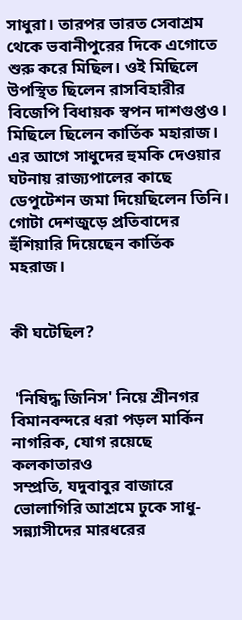সাধুরা। তারপর ভারত সেবাশ্রম থেকে ভবানীপুরের দিকে এগোতে শুরু করে মিছিল। ওই মিছিলে উপস্থিত ছিলেন রাসবিহারীর বিজেপি বিধায়ক স্বপন দাশগুপ্তও। মিছিলে ছিলেন কার্তিক মহারাজ। এর আগে সাধুদের হুমকি দেওয়ার ঘটনায় রাজ্যপালের কাছে ডেপুটেশন জমা দিয়েছিলেন তিনি। গোটা দেশজুড়ে প্রতিবাদের হুঁশিয়ারি দিয়েছেন কার্তিক মহরাজ।


কী ঘটেছিল?


 'নিষিদ্ধ জিনিস' নিয়ে শ্রীনগর বিমানবন্দরে ধরা পড়ল মার্কিন নাগরিক, যোগ রয়েছে কলকাতারও
সম্প্রতি, যদুবাবুর বাজারে ভোলাগিরি আশ্রমে ঢুকে সাধু-সন্ন্যাসীদের মারধরের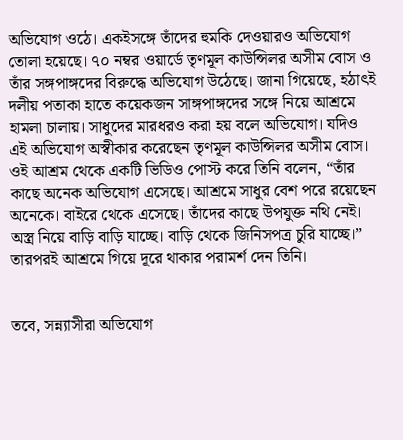অভিযোগ ওঠে। একইসঙ্গে তাঁদের হুমকি দেওয়ারও অভিযোগ তোলা হয়েছে। ৭০ নম্বর ওয়ার্ডে তৃণমূল কাউন্সিলর অসীম বোস ও তাঁর সঙ্গপাঙ্গদের বিরুদ্ধে অভিযোগ উঠেছে। জানা গিয়েছে, হঠাৎই দলীয় পতাকা হাতে কয়েকজন সাঙ্গপাঙ্গদের সঙ্গে নিয়ে আশ্রমে হামলা চালায়। সাধুদের মারধরও করা হয় বলে অভিযোগ। যদিও এই অভিযোগ অস্বীকার করেছেন তৃণমূল কাউন্সিলর অসীম বোস। ওই আশ্রম থেকে একটি ভিডিও পোস্ট করে তিনি বলেন, “তাঁর কাছে অনেক অভিযোগ এসেছে। আশ্রমে সাধুর বেশ পরে রয়েছেন অনেকে। বাইরে থেকে এসেছে। তাঁদের কাছে উপযুক্ত নথি নেই। অস্ত্র নিয়ে বাড়ি বাড়ি যাচ্ছে। বাড়ি থেকে জিনিসপত্র চুরি যাচ্ছে।” তারপরই আশ্রমে গিয়ে দূরে থাকার পরামর্শ দেন তিনি।


তবে, সন্ন্যাসীরা অভিযোগ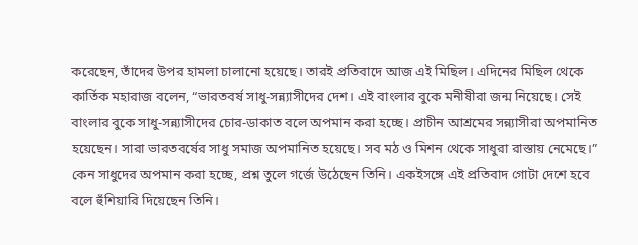করেছেন, তাঁদের উপর হামলা চালানো হয়েছে। তারই প্রতিবাদে আজ এই মিছিল। এদিনের মিছিল থেকে কার্তিক মহারাজ বলেন, “ভারতবর্ষ সাধু-সন্ন্যাসীদের দেশ। এই বাংলার বুকে মনীষীরা জন্ম নিয়েছে। সেই বাংলার বুকে সাধু-সন্ন্যাসীদের চোর-ডাকাত বলে অপমান করা হচ্ছে। প্রাচীন আশ্রমের সন্ন্যাসীরা অপমানিত হয়েছেন। সারা ভারতবর্ষের সাধু সমাজ অপমানিত হয়েছে। সব মঠ ও মিশন থেকে সাধুরা রাস্তায় নেমেছে।” কেন সাধুদের অপমান করা হচ্ছে, প্রশ্ন তুলে গর্জে উঠেছেন তিনি। একইসঙ্গে এই প্রতিবাদ গোটা দেশে হবে বলে হুঁশিয়ারি দিয়েছেন তিনি।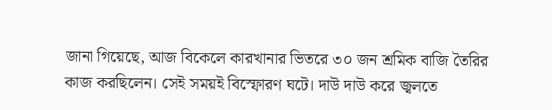জানা গিয়েছে, আজ বিকেলে কারখানার ভিতরে ৩০ জন শ্রমিক বাজি তৈরির কাজ করছিলেন। সেই সময়ই বিস্ফোরণ ঘটে। দাউ দাউ করে জ্বলতে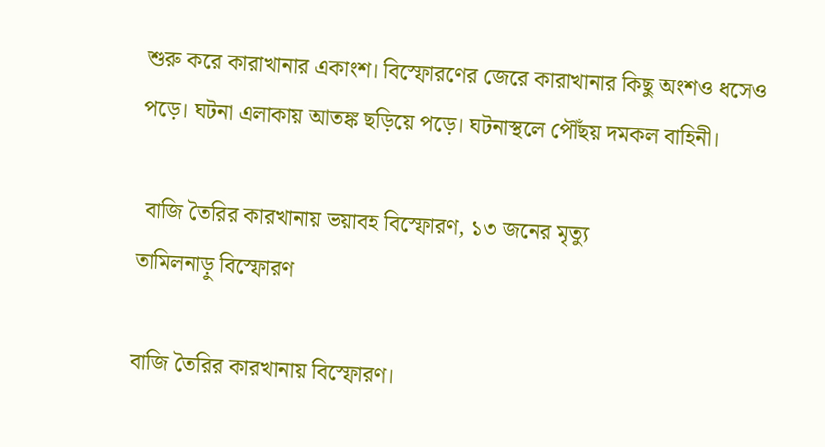শুরু করে কারাখানার একাংশ। বিস্ফোরণের জেরে কারাখানার কিছু অংশও ধসেও পড়ে। ঘটনা এলাকায় আতঙ্ক ছড়িয়ে পড়ে। ঘটনাস্থলে পৌঁছয় দমকল বাহিনী।

 বাজি তৈরির কারখানায় ভয়াবহ বিস্ফোরণ, ১৩ জনের মৃত্যু
তামিলনাড়ু বিস্ফোরণ

বাজি তৈরির কারখানায় বিস্ফোরণ।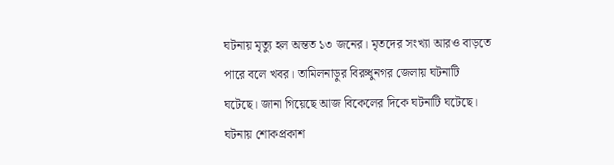ঘটনায় মৃত্যু হল অন্তত ১৩ জনের। মৃতদের সংখ্যা আরও বাড়তে পারে বলে খবর। তামিলনাড়ুর বিরুধুনগর জেলায় ঘটনাটি ঘটেছে। জানা গিয়েছে আজ বিকেলের দিকে ঘটনাটি ঘটেছে। ঘটনায় শোকপ্রকাশ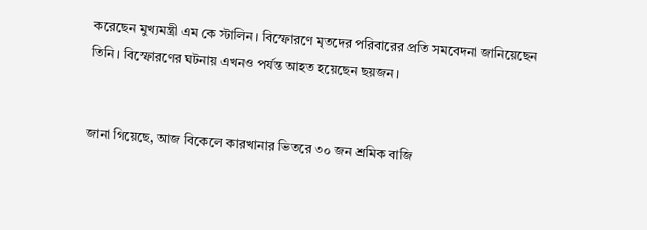করেছেন মুখ্যমন্ত্রী এম কে স্টালিন। বিস্ফোরণে মৃতদের পরিবারের প্রতি সমবেদনা জানিয়েছেন তিনি। বিস্ফোরণের ঘটনায় এখনও পর্যন্ত আহত হয়েছেন ছয়জন।


জানা গিয়েছে, আজ বিকেলে কারখানার ভিতরে ৩০ জন শ্রমিক বাজি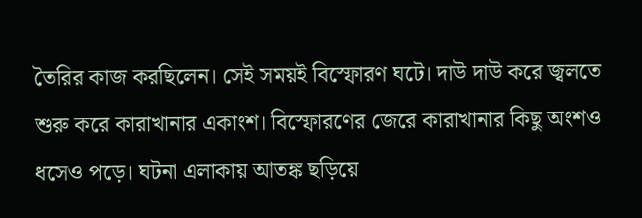তৈরির কাজ করছিলেন। সেই সময়ই বিস্ফোরণ ঘটে। দাউ দাউ করে জ্বলতে শুরু করে কারাখানার একাংশ। বিস্ফোরণের জেরে কারাখানার কিছু অংশও ধসেও পড়ে। ঘটনা এলাকায় আতঙ্ক ছড়িয়ে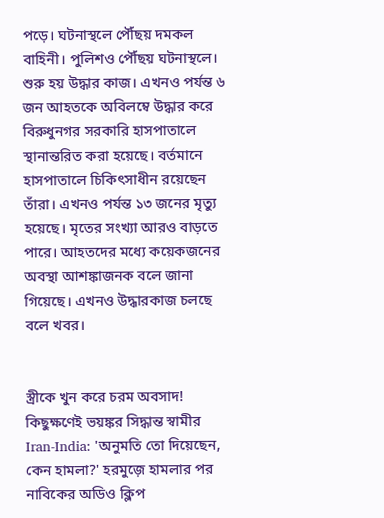পড়ে। ঘটনাস্থলে পৌঁছয় দমকল বাহিনী। পুলিশও পৌঁছয় ঘটনাস্থলে। শুরু হয় উদ্ধার কাজ। এখনও পর্যন্ত ৬ জন আহতকে অবিলম্বে উদ্ধার করে বিরুধুনগর সরকারি হাসপাতালে স্থানান্তরিত করা হয়েছে। বর্তমানে হাসপাতালে চিকিৎসাধীন রয়েছেন তাঁরা। এখনও পর্যন্ত ১৩ জনের মৃত্যু হয়েছে। মৃতের সংখ্যা আরও বাড়তে পারে। আহতদের মধ্যে কয়েকজনের অবস্থা আশঙ্কাজনক বলে জানা গিয়েছে। এখনও উদ্ধারকাজ চলছে বলে খবর।


স্ত্রীকে খুন করে চরম অবসাদ! কিছুক্ষণেই ভয়ঙ্কর সিদ্ধান্ত স্বামীর
Iran-India: 'অনুমতি তো দিয়েছেন, কেন হামলা?' হরমুজ়ে হামলার পর নাবিকের অডিও ক্লিপ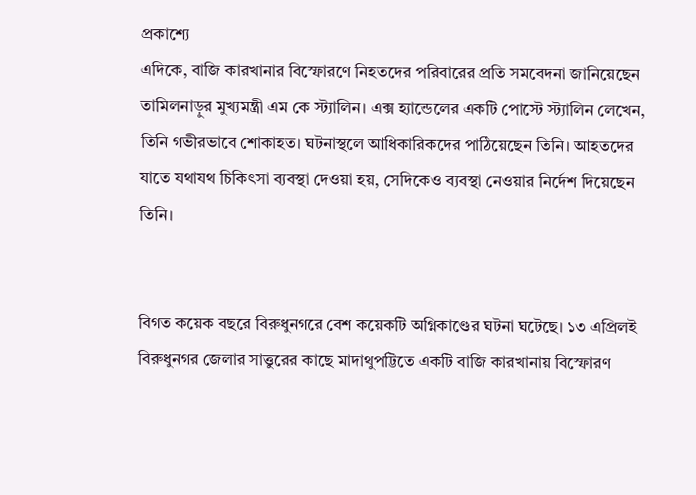প্রকাশ্যে
এদিকে, বাজি কারখানার বিস্ফোরণে নিহতদের পরিবারের প্রতি সমবেদনা জানিয়েছেন তামিলনাড়ুর মুখ্যমন্ত্রী এম কে স্ট্যালিন। এক্স হ্যান্ডেলের একটি পোস্টে স্ট্যালিন লেখেন, তিনি গভীরভাবে শোকাহত। ঘটনাস্থলে আধিকারিকদের পাঠিয়েছেন তিনি। আহতদের যাতে যথাযথ চিকিৎসা ব্যবস্থা দেওয়া হয়, সেদিকেও ব্যবস্থা নেওয়ার নির্দেশ দিয়েছেন তিনি।


বিগত কয়েক বছরে বিরুধুনগরে বেশ কয়েকটি অগ্নিকাণ্ডের ঘটনা ঘটেছে। ১৩ এপ্রিলই বিরুধুনগর জেলার সাত্তুরের কাছে মাদাথুপট্টিতে একটি বাজি কারখানায় বিস্ফোরণ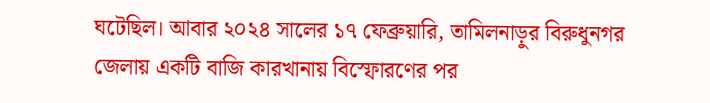ঘটেছিল। আবার ২০২৪ সালের ১৭ ফেব্রুয়ারি, তামিলনাড়ুর বিরুধুনগর জেলায় একটি বাজি কারখানায় বিস্ফোরণের পর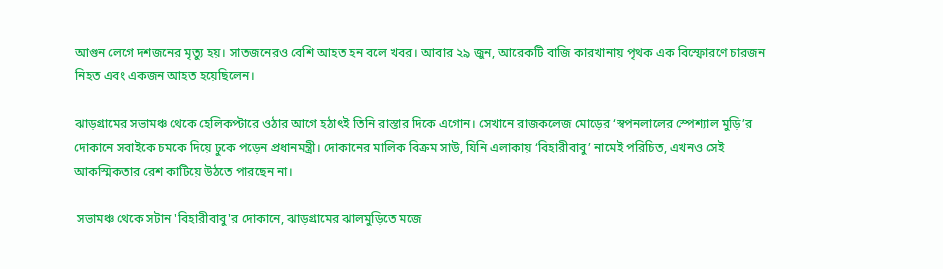আগুন লেগে দশজনের মৃত্যু হয়। সাতজনেরও বেশি আহত হন বলে খবর। আবার ২৯ জুন, আরেকটি বাজি কারখানায় পৃথক এক বিস্ফোরণে চারজন নিহত এবং একজন আহত হয়েছিলেন।

ঝাড়গ্রামের সভামঞ্চ থেকে হেলিকপ্টারে ওঠার আগে হঠাৎই তিনি রাস্তার দিকে এগোন। সেখানে রাজকলেজ মোড়ের ‘স্বপনলালের স্পেশ্যাল মুড়ি’র দোকানে সবাইকে চমকে দিয়ে ঢুকে পড়েন প্রধানমন্ত্রী। দোকানের মালিক বিক্রম সাউ, যিনি এলাকায় ‘বিহারীবাবু’ নামেই পরিচিত, এখনও সেই আকস্মিকতার রেশ কাটিয়ে উঠতে পারছেন না।

 সভামঞ্চ থেকে সটান 'বিহারীবাবু'র দোকানে, ঝাড়গ্রামের ঝালমুড়িতে মজে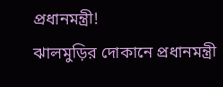প্রধানমন্ত্রী!
ঝালমুড়ির দোকানে প্রধানমন্ত্রী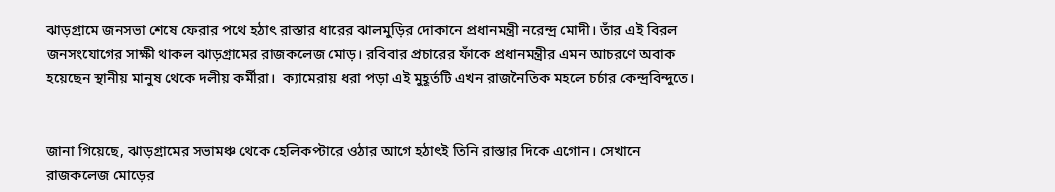ঝাড়গ্রামে জনসভা শেষে ফেরার পথে হঠাৎ রাস্তার ধারের ঝালমুড়ির দোকানে প্রধানমন্ত্রী নরেন্দ্র মোদী। তাঁর এই বিরল জনসংযোগের সাক্ষী থাকল ঝাড়গ্রামের রাজকলেজ মোড়। রবিবার প্রচারের ফাঁকে প্রধানমন্ত্রীর এমন আচরণে অবাক হয়েছেন স্থানীয় মানুষ থেকে দলীয় কর্মীরা।  ক্যামেরায় ধরা পড়া এই মুহূর্তটি এখন রাজনৈতিক মহলে চর্চার কেন্দ্রবিন্দুতে।


জানা গিয়েছে, ঝাড়গ্রামের সভামঞ্চ থেকে হেলিকপ্টারে ওঠার আগে হঠাৎই তিনি রাস্তার দিকে এগোন। সেখানে রাজকলেজ মোড়ের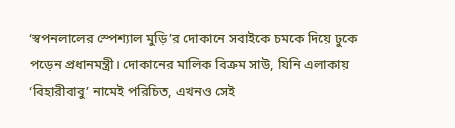‘স্বপনলালের স্পেশ্যাল মুড়ি’র দোকানে সবাইকে চমকে দিয়ে ঢুকে পড়েন প্রধানমন্ত্রী। দোকানের মালিক বিক্রম সাউ, যিনি এলাকায় ‘বিহারীবাবু’ নামেই পরিচিত, এখনও সেই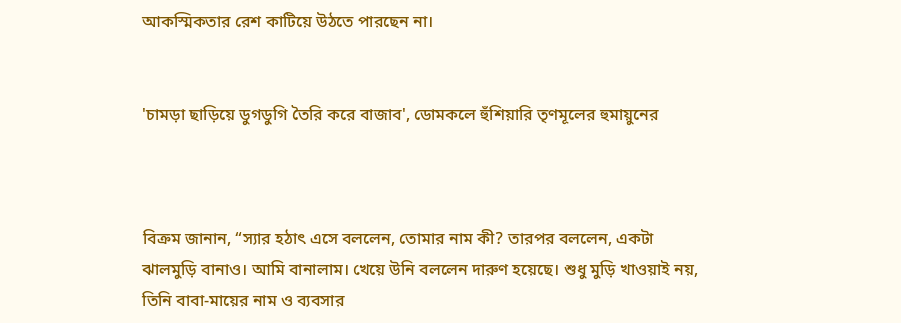আকস্মিকতার রেশ কাটিয়ে উঠতে পারছেন না।


'চামড়া ছাড়িয়ে ডুগডুগি তৈরি করে বাজাব', ডোমকলে হুঁশিয়ারি তৃণমূলের হুমায়ুনের



বিক্রম জানান, “স্যার হঠাৎ এসে বললেন, তোমার নাম কী? তারপর বললেন, একটা ঝালমুড়ি বানাও। আমি বানালাম। খেয়ে উনি বললেন দারুণ হয়েছে। শুধু মুড়ি খাওয়াই নয়, তিনি বাবা-মায়ের নাম ও ব্যবসার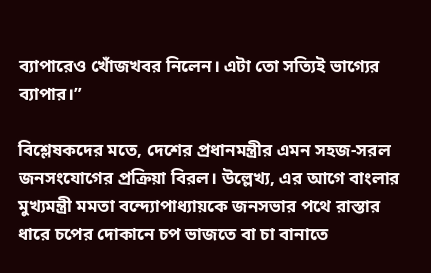ব্যাপারেও খোঁজখবর নিলেন। এটা তো সত্যিই ভাগ্যের ব্যাপার।”

বিশ্লেষকদের মতে, দেশের প্রধানমন্ত্রীর এমন সহজ-সরল জনসংযোগের প্রক্রিয়া বিরল। উল্লেখ্য, এর আগে বাংলার মুখ্যমন্ত্রী মমতা বন্দ্যোপাধ্যায়কে জনসভার পথে রাস্তার ধারে চপের দোকানে চপ ভাজতে বা চা বানাতে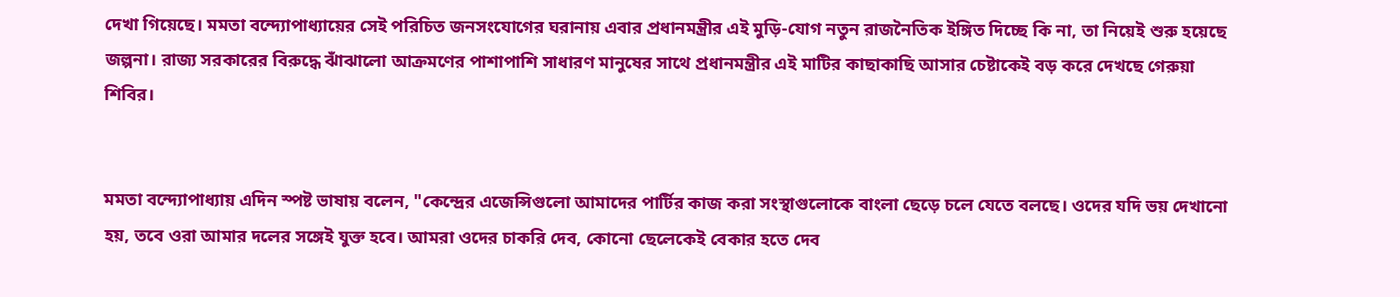দেখা গিয়েছে। মমতা বন্দ্যোপাধ্যায়ের সেই পরিচিত জনসংযোগের ঘরানায় এবার প্রধানমন্ত্রীর এই মুড়ি-যোগ নতুন রাজনৈতিক ইঙ্গিত দিচ্ছে কি না, তা নিয়েই শুরু হয়েছে জল্পনা। রাজ্য সরকারের বিরুদ্ধে ঝাঁঝালো আক্রমণের পাশাপাশি সাধারণ মানুষের সাথে প্রধানমন্ত্রীর এই মাটির কাছাকাছি আসার চেষ্টাকেই বড় করে দেখছে গেরুয়া শিবির।


মমতা বন্দ্যোপাধ্যায় এদিন স্পষ্ট ভাষায় বলেন, "কেন্দ্রের এজেন্সিগুলো আমাদের পার্টির কাজ করা সংস্থাগুলোকে বাংলা ছেড়ে চলে যেতে বলছে। ওদের যদি ভয় দেখানো হয়, তবে ওরা আমার দলের সঙ্গেই যুক্ত হবে। আমরা ওদের চাকরি দেব, কোনো ছেলেকেই বেকার হতে দেব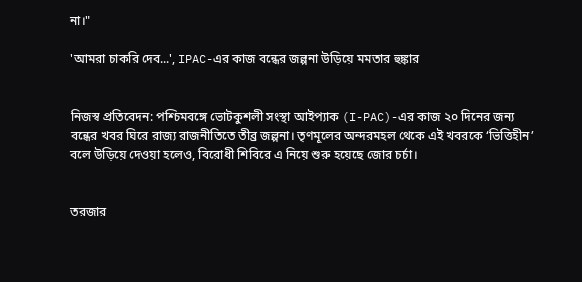না।"

'আমরা চাকরি দেব...', IPAC-এর কাজ বন্ধের জল্পনা উড়িয়ে মমতার হুঙ্কার


নিজস্ব প্রতিবেদন: পশ্চিমবঙ্গে ভোটকুশলী সংস্থা আইপ্যাক (I-PAC)-এর কাজ ২০ দিনের জন্য বন্ধের খবর ঘিরে রাজ্য রাজনীতিতে তীব্র জল্পনা। তৃণমূলের অন্দরমহল থেকে এই খবরকে ‘ভিত্তিহীন’ বলে উড়িয়ে দেওয়া হলেও, বিরোধী শিবিরে এ নিয়ে শুরু হয়েছে জোর চর্চা।


তরজার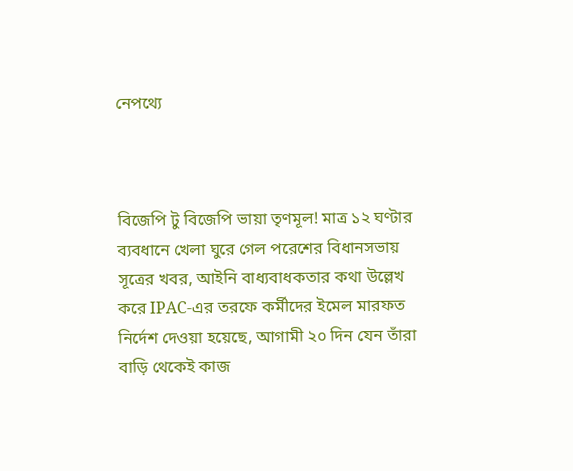নেপথ্যে



বিজেপি টু বিজেপি ভায়া তৃণমূল! মাত্র ১২ ঘণ্টার ব্যবধানে খেলা ঘুরে গেল পরেশের বিধানসভায়
সূত্রের খবর, আইনি বাধ্যবাধকতার কথা উল্লেখ করে IPAC-এর তরফে কর্মীদের ইমেল মারফত নির্দেশ দেওয়া হয়েছে, আগামী ২০ দিন যেন তাঁরা বাড়ি থেকেই কাজ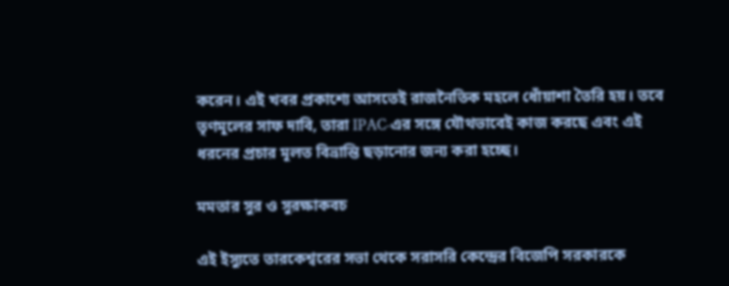করেন। এই খবর প্রকাশ্যে আসতেই রাজনৈতিক মহলে ধোঁয়াশা তৈরি হয়। তবে তৃণমূলের সাফ দাবি, তারা IPAC-এর সঙ্গে যৌথভাবেই কাজ করছে এবং এই ধরনের প্রচার মূলত বিভ্রান্তি ছড়ানোর জন্য করা হচ্ছে।

মমতার সুর ও সুরক্ষাকবচ

এই ইস্যুতে তারকেশ্বরের সভা থেকে সরাসরি কেন্দ্রের বিজেপি সরকারকে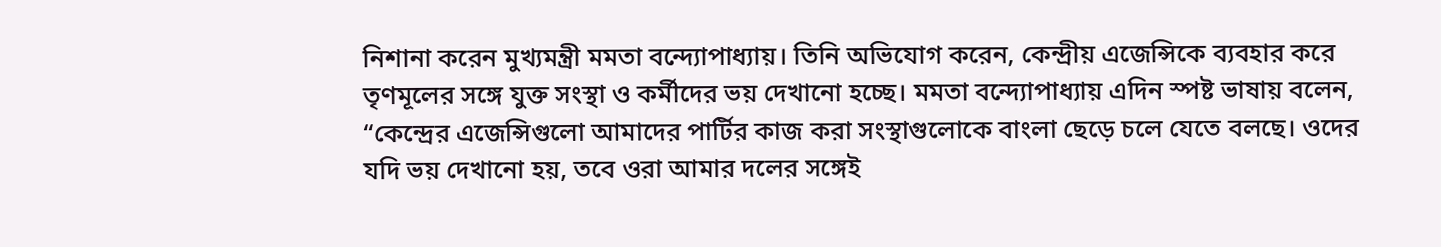নিশানা করেন মুখ্যমন্ত্রী মমতা বন্দ্যোপাধ্যায়। তিনি অভিযোগ করেন, কেন্দ্রীয় এজেন্সিকে ব্যবহার করে তৃণমূলের সঙ্গে যুক্ত সংস্থা ও কর্মীদের ভয় দেখানো হচ্ছে। মমতা বন্দ্যোপাধ্যায় এদিন স্পষ্ট ভাষায় বলেন, “কেন্দ্রের এজেন্সিগুলো আমাদের পার্টির কাজ করা সংস্থাগুলোকে বাংলা ছেড়ে চলে যেতে বলছে। ওদের যদি ভয় দেখানো হয়, তবে ওরা আমার দলের সঙ্গেই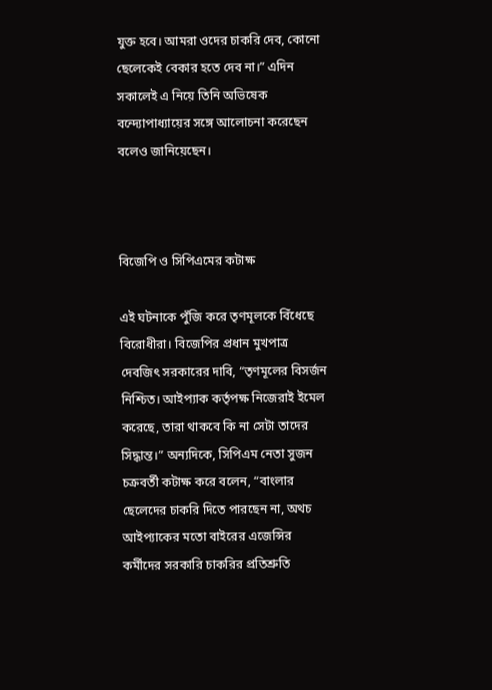যুক্ত হবে। আমরা ওদের চাকরি দেব, কোনো ছেলেকেই বেকার হতে দেব না।” এদিন সকালেই এ নিয়ে তিনি অভিষেক বন্দ্যোপাধ্যায়ের সঙ্গে আলোচনা করেছেন বলেও জানিয়েছেন।



বিজেপি ও সিপিএমের কটাক্ষ

এই ঘটনাকে পুঁজি করে তৃণমূলকে বিঁধেছে বিরোধীরা। বিজেপির প্রধান মুখপাত্র দেবজিৎ সরকারের দাবি, “তৃণমূলের বিসর্জন নিশ্চিত। আইপ্যাক কর্তৃপক্ষ নিজেরাই ইমেল করেছে, তারা থাকবে কি না সেটা তাদের সিদ্ধান্ত।” অন্যদিকে, সিপিএম নেতা সুজন চক্রবর্তী কটাক্ষ করে বলেন, “বাংলার ছেলেদের চাকরি দিতে পারছেন না, অথচ আইপ্যাকের মতো বাইরের এজেন্সির কর্মীদের সরকারি চাকরির প্রতিশ্রুতি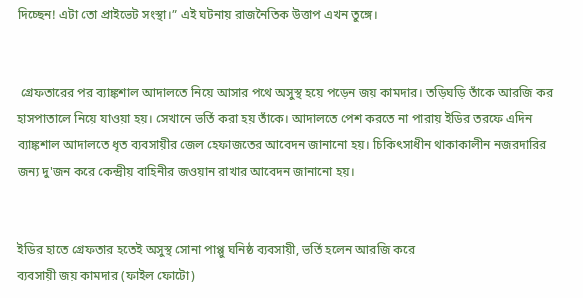দিচ্ছেন! এটা তো প্রাইভেট সংস্থা।” এই ঘটনায় রাজনৈতিক উত্তাপ এখন তুঙ্গে।


 গ্রেফতারের পর ব্যাঙ্কশাল আদালতে নিয়ে আসার পথে অসুস্থ হয়ে পড়েন জয় কামদার। তড়িঘড়ি তাঁকে আরজি কর হাসপাতালে নিয়ে যাওয়া হয়। সেখানে ভর্তি করা হয় তাঁকে। আদালতে পেশ করতে না পারায় ইডির তরফে এদিন ব্যাঙ্কশাল আদালতে ধৃত ব্যবসায়ীর জেল হেফাজতের আবেদন জানানো হয়। চিকিৎসাধীন থাকাকালীন নজরদারির জন্য দু'জন করে কেন্দ্রীয় বাহিনীর জওয়ান রাখার আবেদন জানানো হয়।


ইডির হাতে গ্রেফতার হতেই অসুস্থ সোনা পাপ্পু ঘনিষ্ঠ ব্যবসায়ী, ভর্তি হলেন আরজি করে
ব্যবসায়ী জয় কামদার (ফাইল ফোটো)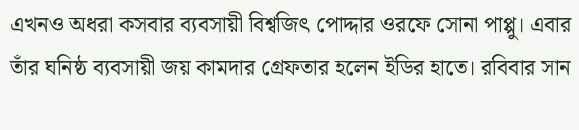এখনও অধরা কসবার ব্যবসায়ী বিশ্বজিৎ পোদ্দার ওরফে সোনা পাপ্পু। এবার তাঁর ঘনিষ্ঠ ব্যবসায়ী জয় কামদার গ্রেফতার হলেন ইডির হাতে। রবিবার সান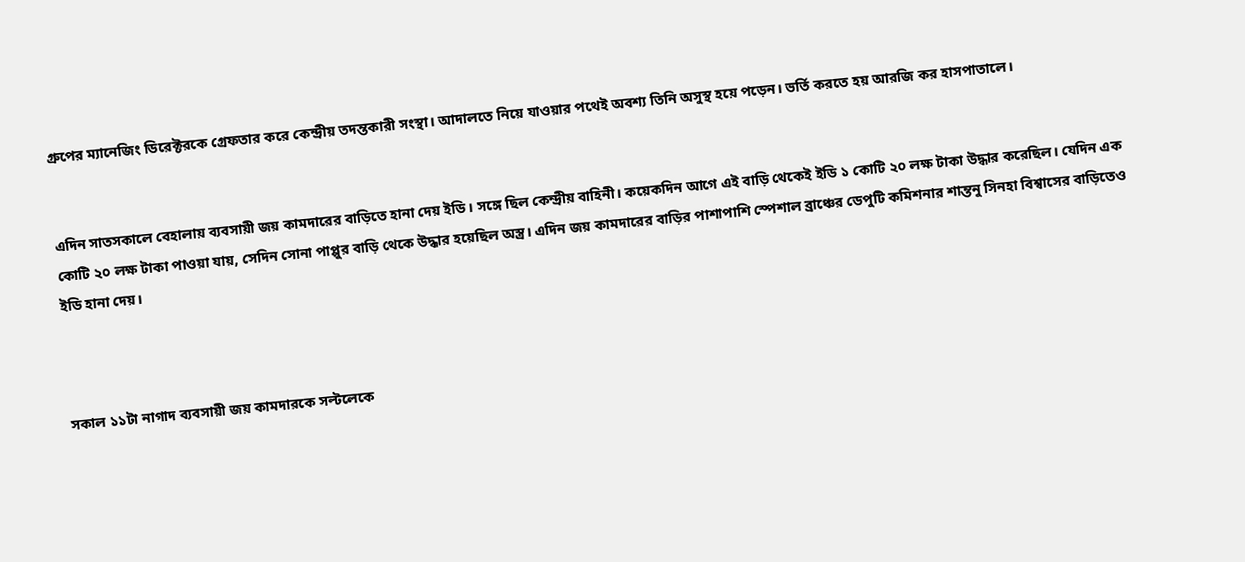গ্রুপের ম্যানেজিং ডিরেক্টরকে গ্রেফতার করে কেন্দ্রীয় তদন্তকারী সংস্থা। আদালতে নিয়ে যাওয়ার পথেই অবশ্য তিনি অসুস্থ হয়ে পড়েন। ভর্তি করতে হয় আরজি কর হাসপাতালে।


এদিন সাতসকালে বেহালায় ব্যবসায়ী জয় কামদারের বাড়িতে হানা দেয় ইডি। সঙ্গে ছিল কেন্দ্রীয় বাহিনী। কয়েকদিন আগে এই বাড়ি থেকেই ইডি ১ কোটি ২০ লক্ষ টাকা উদ্ধার করেছিল। যেদিন এক কোটি ২০ লক্ষ টাকা পাওয়া যায়, সেদিন সোনা পাপ্পুর বাড়ি থেকে উদ্ধার হয়েছিল অস্ত্র। এদিন জয় কামদারের বাড়ির পাশাপাশি স্পেশাল ব্রাঞ্চের ডেপুটি কমিশনার শান্তনু সিনহা বিশ্বাসের বাড়িতেও ইডি হানা দেয়।



সকাল ১১টা নাগাদ ব্যবসায়ী জয় কামদারকে সল্টলেকে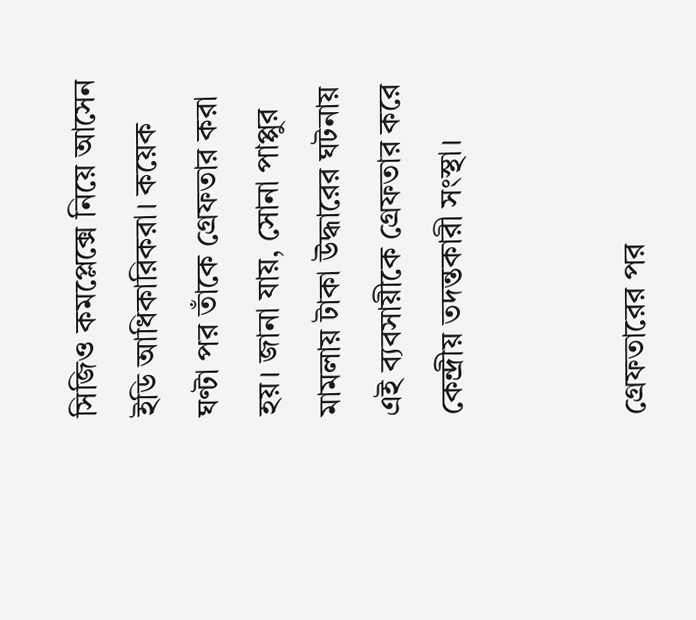সিজিও কমপ্লেক্সে নিয়ে আসেন ইডি আধিকারিকরা। কয়েক ঘণ্টা পর তাঁকে গ্রেফতার করা হয়। জানা যায়, সোনা পাপ্পুর মামলায় টাকা উদ্ধারের ঘটনায় এই ব্যবসায়ীকে গ্রেফতার করে কেন্দ্রীয় তদন্তকারী সংস্থা।


গ্রেফতারের পর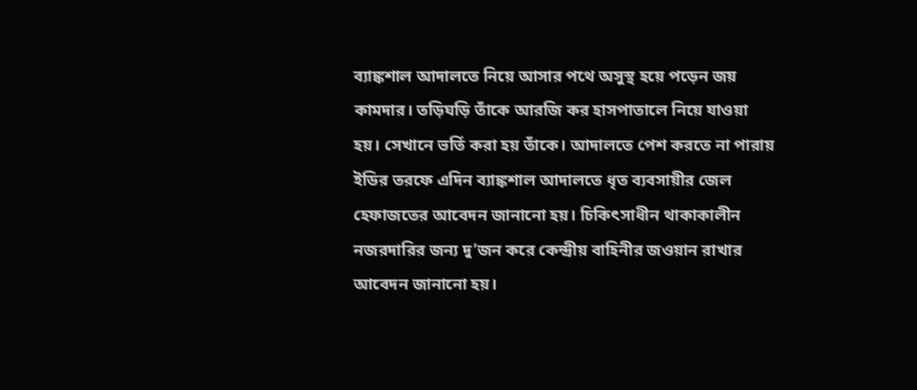ব্যাঙ্কশাল আদালতে নিয়ে আসার পথে অসুস্থ হয়ে পড়েন জয় কামদার। তড়িঘড়ি তাঁকে আরজি কর হাসপাতালে নিয়ে যাওয়া হয়। সেখানে ভর্তি করা হয় তাঁকে। আদালতে পেশ করতে না পারায় ইডির তরফে এদিন ব্যাঙ্কশাল আদালতে ধৃত ব্যবসায়ীর জেল হেফাজতের আবেদন জানানো হয়। চিকিৎসাধীন থাকাকালীন নজরদারির জন্য দু’জন করে কেন্দ্রীয় বাহিনীর জওয়ান রাখার আবেদন জানানো হয়।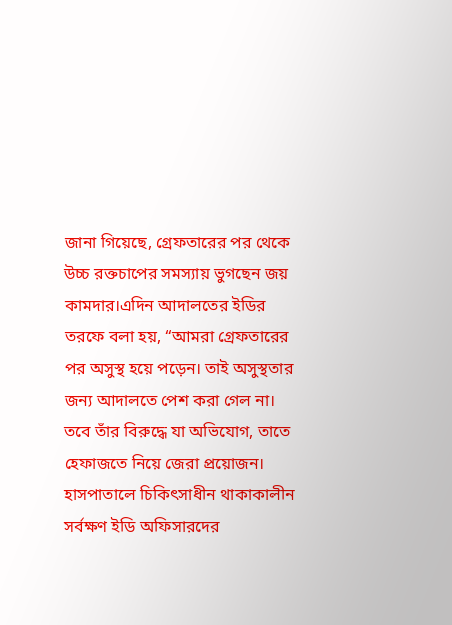জানা গিয়েছে, গ্রেফতারের পর থেকে উচ্চ রক্তচাপের সমস্যায় ভুগছেন জয় কামদার।এদিন আদালতের ইডির তরফে বলা হয়, “আমরা গ্রেফতারের পর অসুস্থ হয়ে পড়েন। তাই অসুস্থতার জন্য আদালতে পেশ করা গেল না। তবে তাঁর বিরুদ্ধে যা অভিযোগ, তাতে হেফাজতে নিয়ে জেরা প্রয়োজন। হাসপাতালে চিকিৎসাধীন থাকাকালীন সর্বক্ষণ ইডি অফিসারদের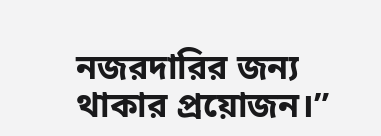নজরদারির জন্য থাকার প্রয়োজন।”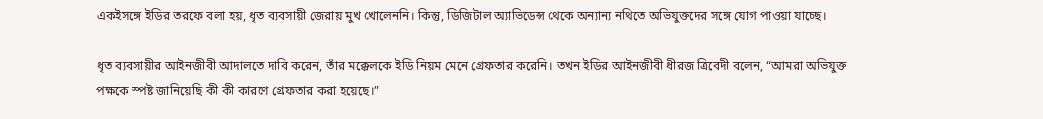একইসঙ্গে ইডির তরফে বলা হয়, ধৃত ব্যবসায়ী জেরায় মুখ খোলেননি। কিন্তু, ডিজিটাল অ্যাভিডেন্স থেকে অন্যান্য নথিতে অভিযুক্তদের সঙ্গে যোগ পাওয়া যাচ্ছে।

ধৃত ব্যবসায়ীর আইনজীবী আদালতে দাবি করেন, তাঁর মক্কেলকে ইডি নিয়ম মেনে গ্রেফতার করেনি। তখন ইডির আইনজীবী ধীরজ ত্রিবেদী বলেন, “আমরা অভিযুক্ত পক্ষকে স্পষ্ট জানিয়েছি কী কী কারণে গ্রেফতার করা হয়েছে।”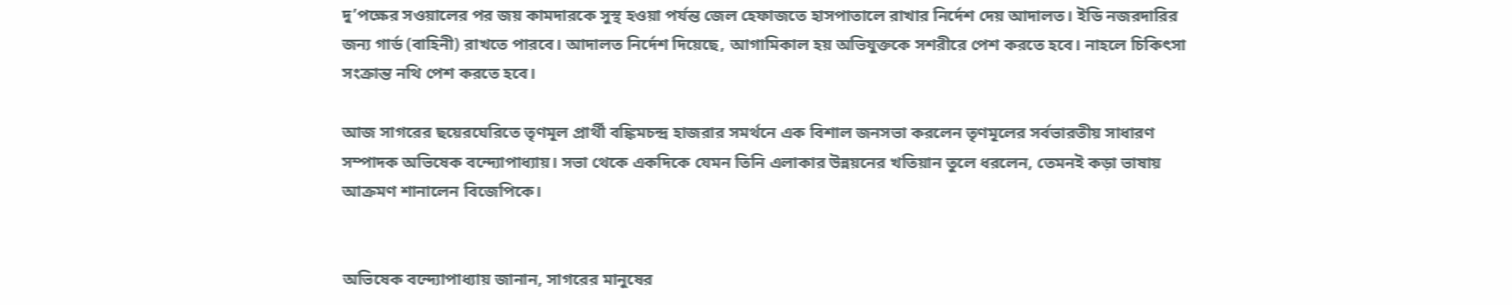দু’পক্ষের সওয়ালের পর জয় কামদারকে সুস্থ হওয়া পর্যন্ত জেল হেফাজতে হাসপাতালে রাখার নির্দেশ দেয় আদালত। ইডি নজরদারির জন্য গার্ড (বাহিনী) রাখতে পারবে। আদালত নির্দেশ দিয়েছে, আগামিকাল হয় অভিযুক্তকে সশরীরে পেশ করতে হবে। নাহলে চিকিৎসা সংক্রান্ত নথি পেশ করতে হবে।

আজ সাগরের ছয়েরঘেরিতে তৃণমূল প্রার্থী বঙ্কিমচন্দ্র হাজরার সমর্থনে এক বিশাল জনসভা করলেন তৃণমূলের সর্বভারতীয় সাধারণ সম্পাদক অভিষেক বন্দ্যোপাধ্যায়। সভা থেকে একদিকে যেমন তিনি এলাকার উন্নয়নের খতিয়ান তুলে ধরলেন, তেমনই কড়া ভাষায় আক্রমণ শানালেন বিজেপিকে।


অভিষেক বন্দ্যোপাধ্যায় জানান, সাগরের মানুষের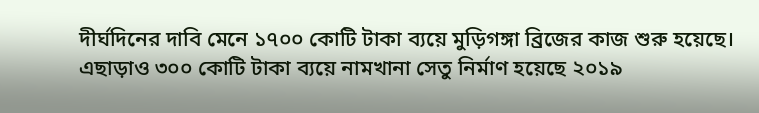দীর্ঘদিনের দাবি মেনে ১৭০০ কোটি টাকা ব্যয়ে মুড়িগঙ্গা ব্রিজের কাজ শুরু হয়েছে। এছাড়াও ৩০০ কোটি টাকা ব্যয়ে নামখানা সেতু নির্মাণ হয়েছে ২০১৯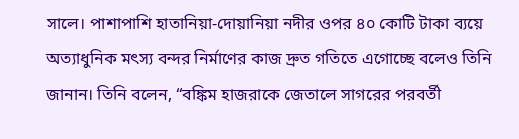সালে। পাশাপাশি হাতানিয়া-দোয়ানিয়া নদীর ওপর ৪০ কোটি টাকা ব্যয়ে অত্যাধুনিক মৎস্য বন্দর নির্মাণের কাজ দ্রুত গতিতে এগোচ্ছে বলেও তিনি জানান। তিনি বলেন, “বঙ্কিম হাজরাকে জেতালে সাগরের পরবর্তী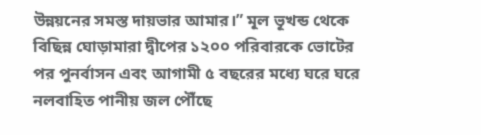উন্নয়নের সমস্ত দায়ভার আমার।” মূল ভূখন্ড থেকে বিছিন্ন ঘোড়ামারা দ্বীপের ১২০০ পরিবারকে ভোটের পর পুনর্বাসন এবং আগামী ৫ বছরের মধ্যে ঘরে ঘরে নলবাহিত পানীয় জল পৌঁছে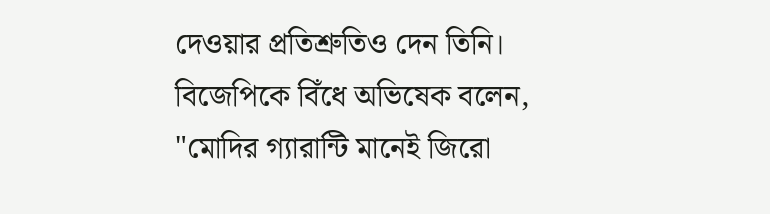দেওয়ার প্রতিশ্রুতিও দেন তিনি। বিজেপিকে বিঁধে অভিষেক বলেন, "মোদির গ্যারান্টি মানেই জিরো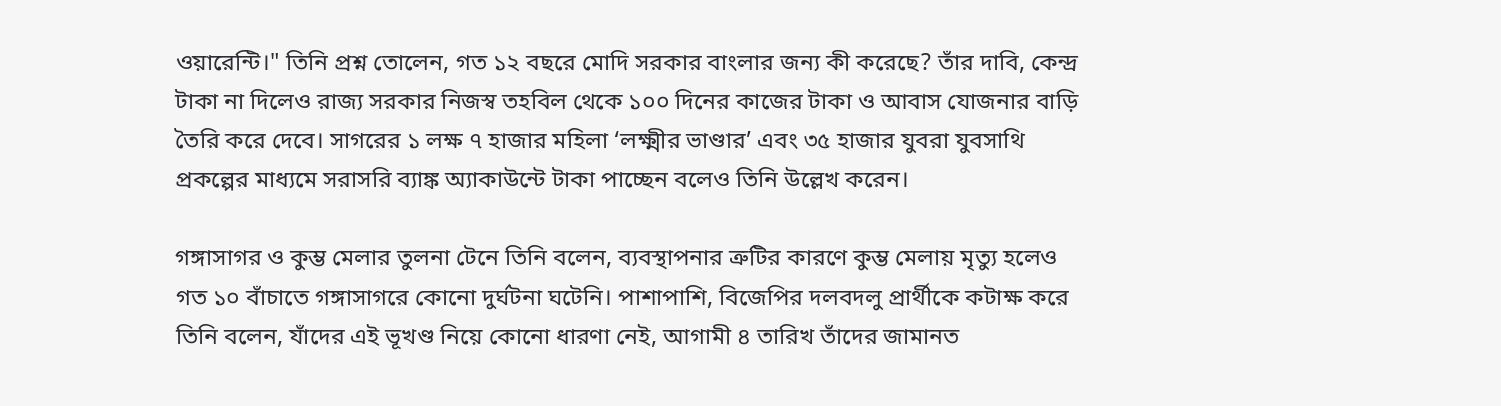ওয়ারেন্টি।" তিনি প্রশ্ন তোলেন, গত ১২ বছরে মোদি সরকার বাংলার জন্য কী করেছে? তাঁর দাবি, কেন্দ্র টাকা না দিলেও রাজ্য সরকার নিজস্ব তহবিল থেকে ১০০ দিনের কাজের টাকা ও আবাস যোজনার বাড়ি তৈরি করে দেবে। সাগরের ১ লক্ষ ৭ হাজার মহিলা ‘লক্ষ্মীর ভাণ্ডার’ এবং ৩৫ হাজার যুবরা যুবসাথি প্রকল্পের মাধ্যমে সরাসরি ব্যাঙ্ক অ্যাকাউন্টে টাকা পাচ্ছেন বলেও তিনি উল্লেখ করেন।

গঙ্গাসাগর ও কুম্ভ মেলার তুলনা টেনে তিনি বলেন, ব্যবস্থাপনার ত্রুটির কারণে কুম্ভ মেলায় মৃত্যু হলেও গত ১০ বাঁচাতে গঙ্গাসাগরে কোনো দুর্ঘটনা ঘটেনি। পাশাপাশি, বিজেপির দলবদলু প্রার্থীকে কটাক্ষ করে তিনি বলেন, যাঁদের এই ভূখণ্ড নিয়ে কোনো ধারণা নেই, আগামী ৪ তারিখ তাঁদের জামানত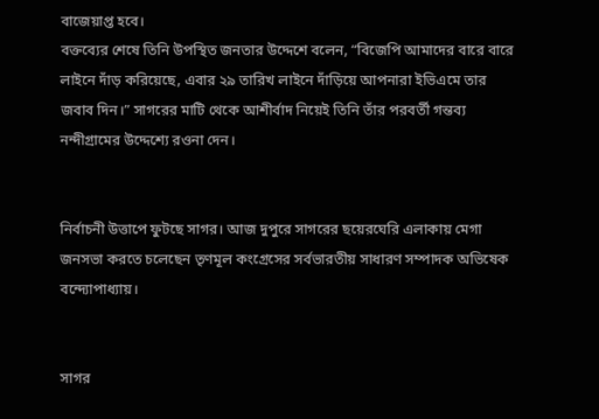বাজেয়াপ্ত হবে।
বক্তব্যের শেষে তিনি উপস্থিত জনতার উদ্দেশে বলেন, “বিজেপি আমাদের বারে বারে লাইনে দাঁড় করিয়েছে, এবার ২৯ তারিখ লাইনে দাঁড়িয়ে আপনারা ইভিএমে তার জবাব দিন।” সাগরের মাটি থেকে আশীর্বাদ নিয়েই তিনি তাঁর পরবর্তী গন্তব্য নন্দীগ্রামের উদ্দেশ্যে রওনা দেন।


নির্বাচনী উত্তাপে ফুটছে সাগর। আজ দুপুরে সাগরের ছয়েরঘেরি এলাকায় মেগা জনসভা করতে চলেছেন তৃণমূল কংগ্রেসের সর্বভারতীয় সাধারণ সম্পাদক অভিষেক বন্দ্যোপাধ্যায়।


সাগর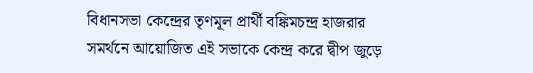বিধানসভা কেন্দ্রের তৃণমূল প্রার্থী বঙ্কিমচন্দ্র হাজরার সমর্থনে আয়োজিত এই সভাকে কেন্দ্র করে দ্বীপ জুড়ে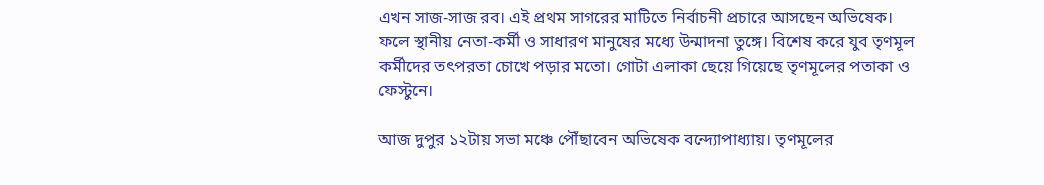এখন সাজ-সাজ রব। এই প্রথম সাগরের মাটিতে নির্বাচনী প্রচারে আসছেন অভিষেক। ফলে স্থানীয় নেতা-কর্মী ও সাধারণ মানুষের মধ্যে উন্মাদনা তুঙ্গে। বিশেষ করে যুব তৃণমূল কর্মীদের তৎপরতা চোখে পড়ার মতো। গোটা এলাকা ছেয়ে গিয়েছে তৃণমূলের পতাকা ও ফেস্টুনে।

আজ দুপুর ১২টায় সভা মঞ্চে পৌঁছাবেন অভিষেক বন্দ্যোপাধ্যায়। তৃণমূলের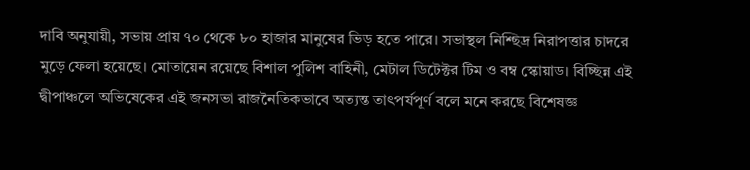দাবি অনুযায়ী, সভায় প্রায় ৭০ থেকে ৮০ হাজার মানুষের ভিড় হতে পারে। সভাস্থল নিশ্ছিদ্র নিরাপত্তার চাদরে মুড়ে ফেলা হয়েছে। মোতায়েন রয়েছে বিশাল পুলিশ বাহিনী, মেটাল ডিটেক্টর টিম ও বম্ব স্কোয়াড। বিচ্ছিন্ন এই দ্বীপাঞ্চলে অভিষেকের এই জনসভা রাজনৈতিকভাবে অত্যন্ত তাৎপর্যপূর্ণ বলে মনে করছে বিশেষজ্ঞ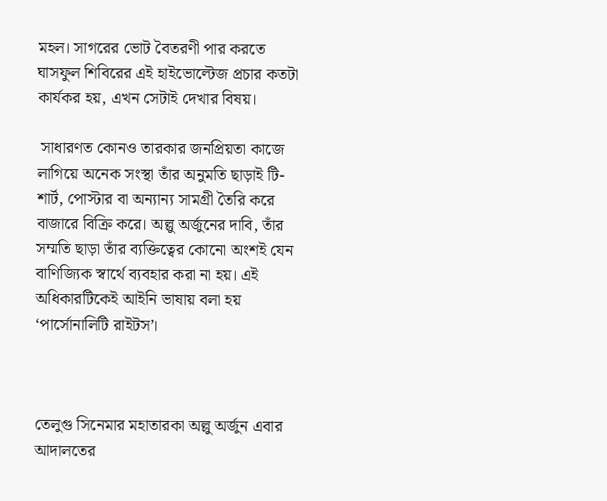মহল। সাগরের ভোট বৈতরণী পার করতে ঘাসফুল শিবিরের এই হাইভোল্টেজ প্রচার কতটা কার্যকর হয়, এখন সেটাই দেখার বিষয়।

 সাধারণত কোনও তারকার জনপ্রিয়তা কাজে লাগিয়ে অনেক সংস্থা তাঁর অনুমতি ছাড়াই টি-শার্ট, পোস্টার বা অন্যান্য সামগ্রী তৈরি করে বাজারে বিক্রি করে। অল্লু অর্জুনের দাবি, তাঁর সম্মতি ছাড়া তাঁর ব্যক্তিত্বের কোনো অংশই যেন বাণিজ্যিক স্বার্থে ব্যবহার করা না হয়। এই অধিকারটিকেই আইনি ভাষায় বলা হয় ‘পার্সোনালিটি রাইটস’।



তেলুগু সিনেমার মহাতারকা অল্লু অর্জুন এবার আদালতের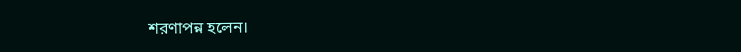শরণাপন্ন হলেন।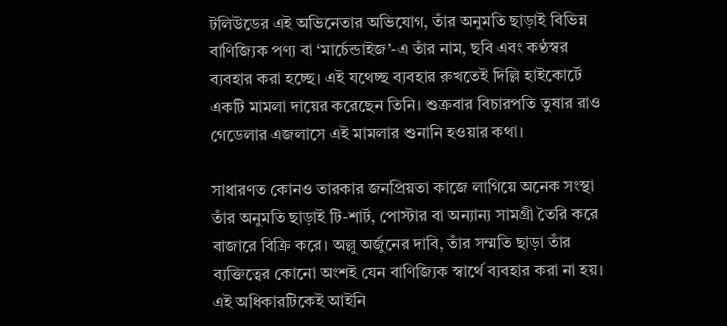টলিউডের এই অভিনেতার অভিযোগ, তাঁর অনুমতি ছাড়াই বিভিন্ন বাণিজ্যিক পণ্য বা ‘মার্চেন্ডাইজ’-এ তাঁর নাম, ছবি এবং কণ্ঠস্বর ব্যবহার করা হচ্ছে। এই যথেচ্ছ ব্যবহার রুখতেই দিল্লি হাইকোর্টে একটি মামলা দায়ের করেছেন তিনি। শুক্রবার বিচারপতি তুষার রাও গেডেলার এজলাসে এই মামলার শুনানি হওয়ার কথা।

সাধারণত কোনও তারকার জনপ্রিয়তা কাজে লাগিয়ে অনেক সংস্থা তাঁর অনুমতি ছাড়াই টি-শার্ট, পোস্টার বা অন্যান্য সামগ্রী তৈরি করে বাজারে বিক্রি করে। অল্লু অর্জুনের দাবি, তাঁর সম্মতি ছাড়া তাঁর ব্যক্তিত্বের কোনো অংশই যেন বাণিজ্যিক স্বার্থে ব্যবহার করা না হয়। এই অধিকারটিকেই আইনি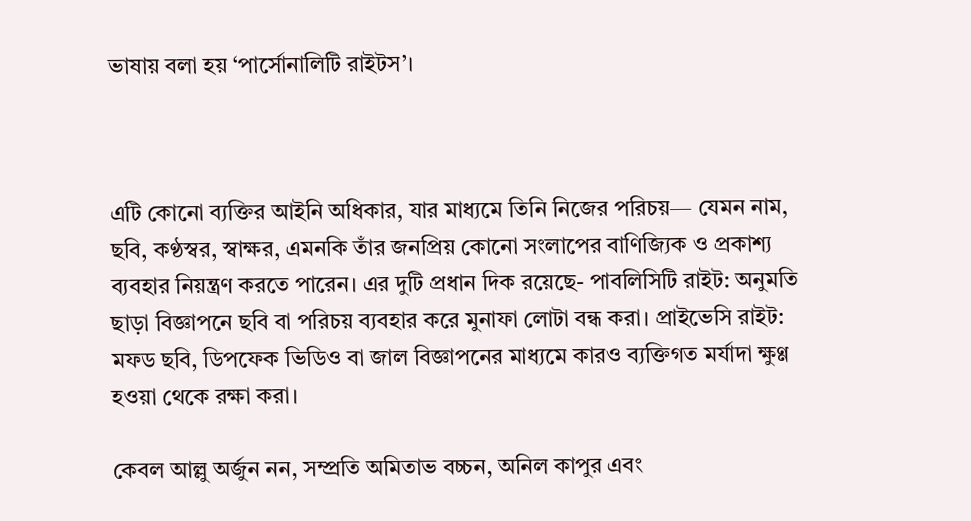ভাষায় বলা হয় ‘পার্সোনালিটি রাইটস’।



এটি কোনো ব্যক্তির আইনি অধিকার, যার মাধ্যমে তিনি নিজের পরিচয়— যেমন নাম, ছবি, কণ্ঠস্বর, স্বাক্ষর, এমনকি তাঁর জনপ্রিয় কোনো সংলাপের বাণিজ্যিক ও প্রকাশ্য ব্যবহার নিয়ন্ত্রণ করতে পারেন। এর দুটি প্রধান দিক রয়েছে- পাবলিসিটি রাইট: অনুমতি ছাড়া বিজ্ঞাপনে ছবি বা পরিচয় ব্যবহার করে মুনাফা লোটা বন্ধ করা। প্রাইভেসি রাইট: মফড ছবি, ডিপফেক ভিডিও বা জাল বিজ্ঞাপনের মাধ্যমে কারও ব্যক্তিগত মর্যাদা ক্ষুণ্ণ হওয়া থেকে রক্ষা করা।

কেবল আল্লু অর্জুন নন, সম্প্রতি অমিতাভ বচ্চন, অনিল কাপুর এবং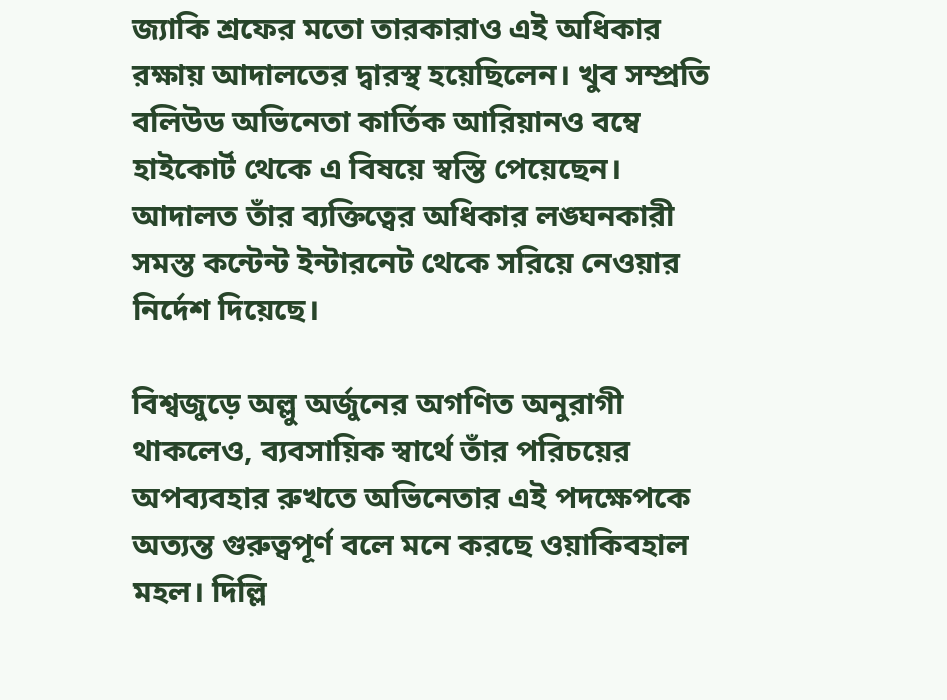জ্যাকি শ্রফের মতো তারকারাও এই অধিকার রক্ষায় আদালতের দ্বারস্থ হয়েছিলেন। খুব সম্প্রতি বলিউড অভিনেতা কার্তিক আরিয়ানও বম্বে হাইকোর্ট থেকে এ বিষয়ে স্বস্তি পেয়েছেন। আদালত তাঁর ব্যক্তিত্বের অধিকার লঙ্ঘনকারী সমস্ত কন্টেন্ট ইন্টারনেট থেকে সরিয়ে নেওয়ার নির্দেশ দিয়েছে।

বিশ্বজুড়ে অল্লু অর্জুনের অগণিত অনুরাগী থাকলেও, ব্যবসায়িক স্বার্থে তাঁর পরিচয়ের অপব্যবহার রুখতে অভিনেতার এই পদক্ষেপকে অত্যন্ত গুরুত্বপূর্ণ বলে মনে করছে ওয়াকিবহাল মহল। দিল্লি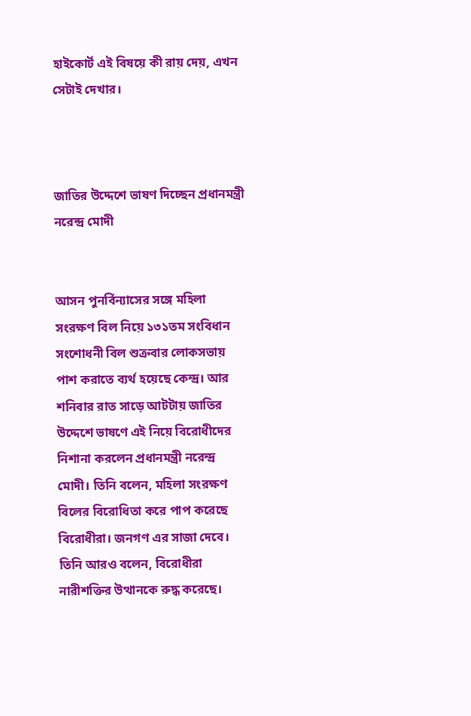হাইকোর্ট এই বিষয়ে কী রায় দেয়, এখন সেটাই দেখার।



জাতির উদ্দেশে ভাষণ দিচ্ছেন প্রধানমন্ত্রী নরেন্দ্র মোদী


আসন পুনর্বিন্যাসের সঙ্গে মহিলা সংরক্ষণ বিল নিয়ে ১৩১তম সংবিধান সংশোধনী বিল শুক্রবার লোকসভায় পাশ করাতে ব্যর্থ হয়েছে কেন্দ্র। আর শনিবার রাত সাড়ে আটটায় জাতির উদ্দেশে ভাষণে এই নিয়ে বিরোধীদের নিশানা করলেন প্রধানমন্ত্রী নরেন্দ্র মোদী। তিনি বলেন, মহিলা সংরক্ষণ বিলের বিরোধিতা করে পাপ করেছে বিরোধীরা। জনগণ এর সাজা দেবে। তিনি আরও বলেন, বিরোধীরা নারীশক্তির উত্থানকে রুদ্ধ করেছে।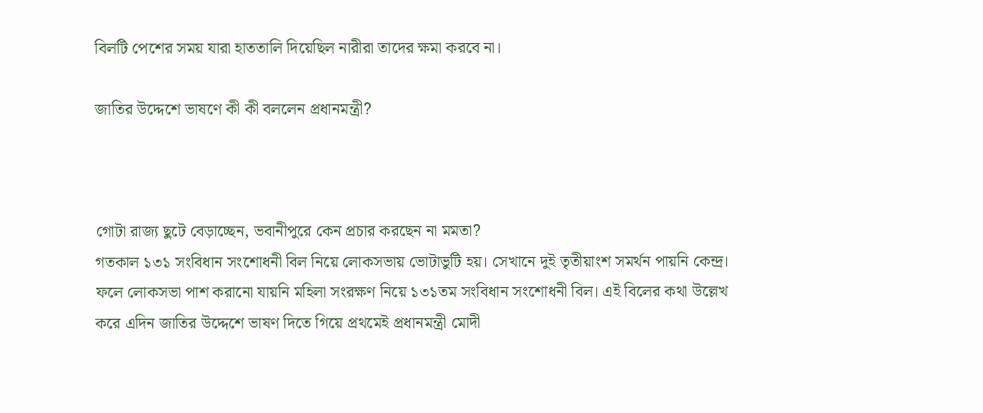বিলটি পেশের সময় যারা হাততালি দিয়েছিল নারীরা তাদের ক্ষমা করবে না।

জাতির উদ্দেশে ভাষণে কী কী বললেন প্রধানমন্ত্রী?



গোটা রাজ্য ছুটে বেড়াচ্ছেন, ভবানীপুরে কেন প্রচার করছেন না মমতা?
গতকাল ১৩১ সংবিধান সংশোধনী বিল নিয়ে লোকসভায় ভোটাভুটি হয়। সেখানে দুই তৃতীয়াংশ সমর্থন পায়নি কেন্দ্র। ফলে লোকসভা পাশ করানো যায়নি মহিলা সংরক্ষণ নিয়ে ১৩১তম সংবিধান সংশোধনী বিল। এই বিলের কথা উল্লেখ করে এদিন জাতির উদ্দেশে ভাষণ দিতে গিয়ে প্রথমেই প্রধানমন্ত্রী মোদী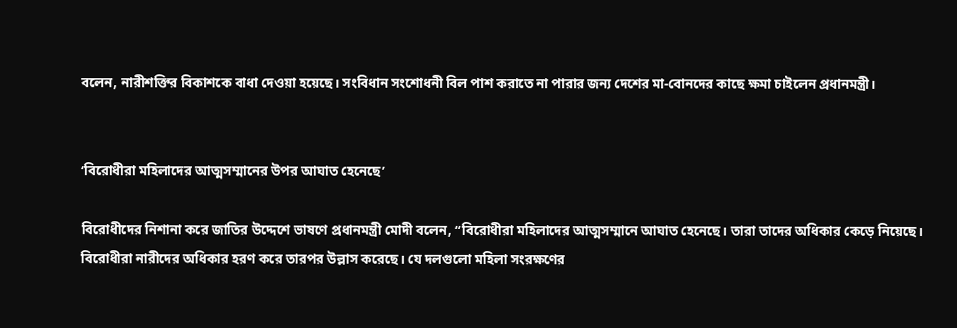বলেন, নারীশক্তির বিকাশকে বাধা দেওয়া হয়েছে। সংবিধান সংশোধনী বিল পাশ করাতে না পারার জন্য দেশের মা-বোনদের কাছে ক্ষমা চাইলেন প্রধানমন্ত্রী।


‘বিরোধীরা মহিলাদের আত্মসম্মানের উপর আঘাত হেনেছে’

বিরোধীদের নিশানা করে জাতির উদ্দেশে ভাষণে প্রধানমন্ত্রী মোদী বলেন, “বিরোধীরা মহিলাদের আত্মসম্মানে আঘাত হেনেছে। তারা তাদের অধিকার কেড়ে নিয়েছে। বিরোধীরা নারীদের অধিকার হরণ করে তারপর উল্লাস করেছে। যে দলগুলো মহিলা সংরক্ষণের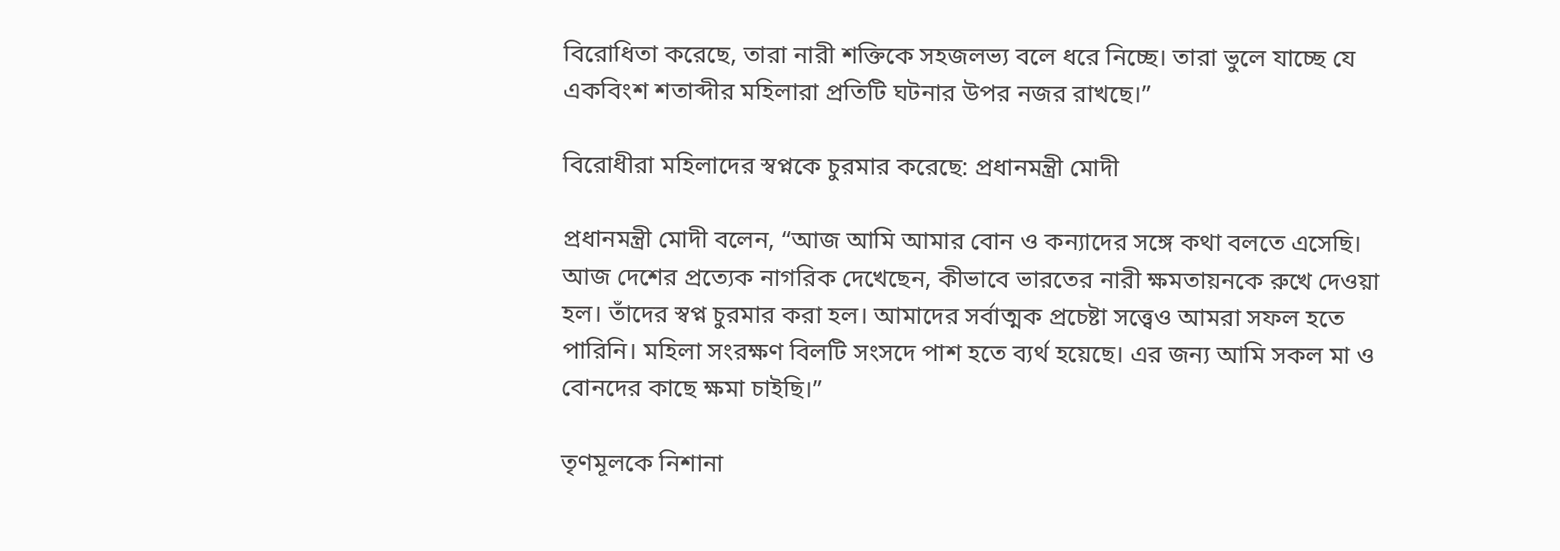বিরোধিতা করেছে, তারা নারী শক্তিকে সহজলভ্য বলে ধরে নিচ্ছে। তারা ভুলে যাচ্ছে যে একবিংশ শতাব্দীর মহিলারা প্রতিটি ঘটনার উপর নজর রাখছে।”

বিরোধীরা মহিলাদের স্বপ্নকে চুরমার করেছে: প্রধানমন্ত্রী মোদী

প্রধানমন্ত্রী মোদী বলেন, “আজ আমি আমার বোন ও কন্যাদের সঙ্গে কথা বলতে এসেছি। আজ দেশের প্রত্যেক নাগরিক দেখেছেন, কীভাবে ভারতের নারী ক্ষমতায়নকে রুখে দেওয়া হল। তাঁদের স্বপ্ন চুরমার করা হল। আমাদের সর্বাত্মক প্রচেষ্টা সত্ত্বেও আমরা সফল হতে পারিনি। মহিলা সংরক্ষণ বিলটি সংসদে পাশ হতে ব্যর্থ হয়েছে। এর জন্য আমি সকল মা ও বোনদের কাছে ক্ষমা চাইছি।”

তৃণমূলকে নিশানা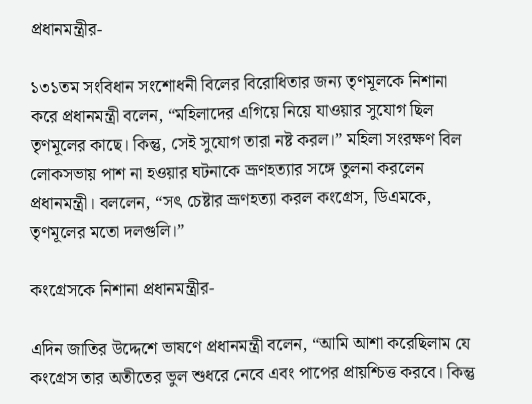প্রধানমন্ত্রীর-

১৩১তম সংবিধান সংশোধনী বিলের বিরোধিতার জন্য তৃণমূলকে নিশানা করে প্রধানমন্ত্রী বলেন, “মহিলাদের এগিয়ে নিয়ে যাওয়ার সুযোগ ছিল তৃণমূলের কাছে। কিন্তু, সেই সুযোগ তারা নষ্ট করল।” মহিলা সংরক্ষণ বিল লোকসভায় পাশ না হওয়ার ঘটনাকে ভ্রূণহত্যার সঙ্গে তুলনা করলেন প্রধানমন্ত্রী। বললেন, “সৎ চেষ্টার ভ্রূণহত্যা করল কংগ্রেস, ডিএমকে, তৃণমূলের মতো দলগুলি।”

কংগ্রেসকে নিশানা প্রধানমন্ত্রীর-

এদিন জাতির উদ্দেশে ভাষণে প্রধানমন্ত্রী বলেন, “আমি আশা করেছিলাম যে কংগ্রেস তার অতীতের ভুল শুধরে নেবে এবং পাপের প্রায়শ্চিত্ত করবে। কিন্তু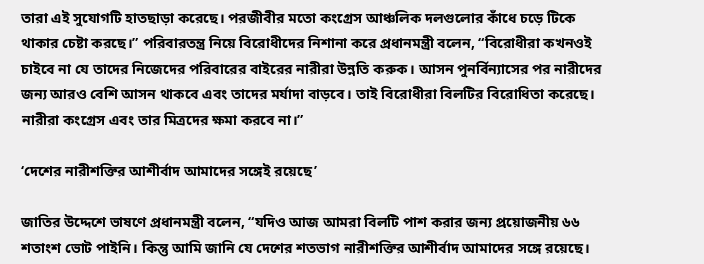তারা এই সুযোগটি হাতছাড়া করেছে। পরজীবীর মতো কংগ্রেস আঞ্চলিক দলগুলোর কাঁধে চড়ে টিকে থাকার চেষ্টা করছে।” পরিবারতন্ত্র নিয়ে বিরোধীদের নিশানা করে প্রধানমন্ত্রী বলেন, “বিরোধীরা কখনওই চাইবে না যে তাদের নিজেদের পরিবারের বাইরের নারীরা উন্নতি করুক। আসন পুনর্বিন্যাসের পর নারীদের জন্য আরও বেশি আসন থাকবে এবং তাদের মর্যাদা বাড়বে। তাই বিরোধীরা বিলটির বিরোধিতা করেছে। নারীরা কংগ্রেস এবং তার মিত্রদের ক্ষমা করবে না।”

‘দেশের নারীশক্তির আশীর্বাদ আমাদের সঙ্গেই রয়েছে’

জাতির উদ্দেশে ভাষণে প্রধানমন্ত্রী বলেন, “যদিও আজ আমরা বিলটি পাশ করার জন্য প্রয়োজনীয় ৬৬ শতাংশ ভোট পাইনি। কিন্তু আমি জানি যে দেশের শতভাগ নারীশক্তির আশীর্বাদ আমাদের সঙ্গে রয়েছে।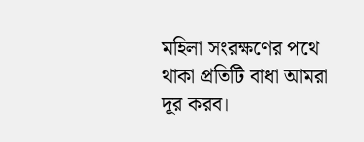মহিলা সংরক্ষণের পথে থাকা প্রতিটি বাধা আমরা দূর করব।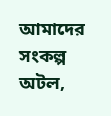আমাদের সংকল্প অটল,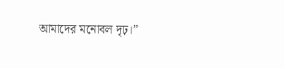আমাদের মনোবল দৃঢ়।”